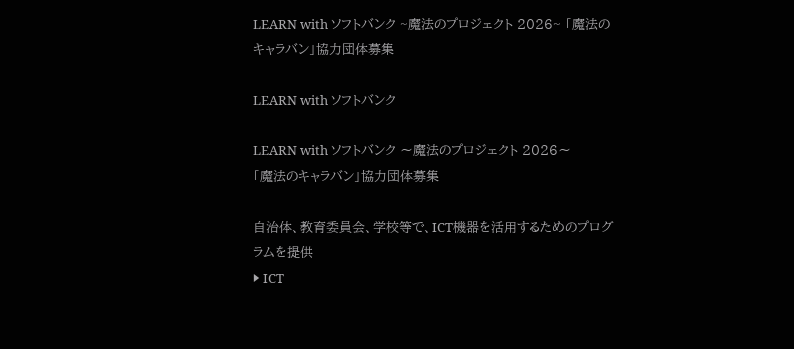LEARN with ソフトバンク ~魔法のプロジェクト 2026~ 「魔法のキャラバン」協力団体募集

LEARN with ソフトバンク

LEARN with ソフトバンク 〜魔法のプロジェクト 2026〜
「魔法のキャラバン」協力団体募集

自治体、教育委員会、学校等で、ICT機器を活用するためのプログラムを提供
▶ ICT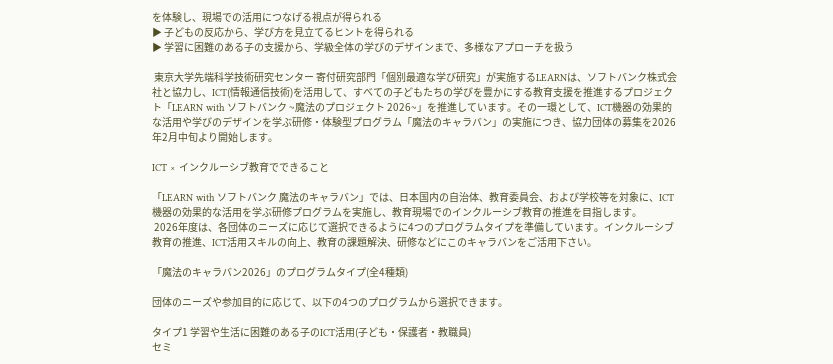を体験し、現場での活用につなげる視点が得られる
▶ 子どもの反応から、学び方を見立てるヒントを得られる
▶ 学習に困難のある子の支援から、学級全体の学びのデザインまで、多様なアプローチを扱う

 東京大学先端科学技術研究センター 寄付研究部門「個別最適な学び研究」が実施するLEARNは、ソフトバンク株式会社と協力し、ICT(情報通信技術)を活用して、すべての子どもたちの学びを豊かにする教育支援を推進するプロジェクト「LEARN with ソフトバンク ~魔法のプロジェクト 2026~」を推進しています。その一環として、ICT機器の効果的な活用や学びのデザインを学ぶ研修・体験型プログラム「魔法のキャラバン」の実施につき、協力団体の募集を2026年2月中旬より開始します。

ICT × インクルーシブ教育でできること

「LEARN with ソフトバンク 魔法のキャラバン」では、日本国内の自治体、教育委員会、および学校等を対象に、ICT機器の効果的な活用を学ぶ研修プログラムを実施し、教育現場でのインクルーシブ教育の推進を目指します。
 2026年度は、各団体のニーズに応じて選択できるように4つのプログラムタイプを準備しています。インクルーシブ教育の推進、ICT活用スキルの向上、教育の課題解決、研修などにこのキャラバンをご活用下さい。

「魔法のキャラバン2026」のプログラムタイプ(全4種類)

団体のニーズや参加目的に応じて、以下の4つのプログラムから選択できます。

タイプ1 学習や生活に困難のある子のICT活用(子ども・保護者・教職員)
セミ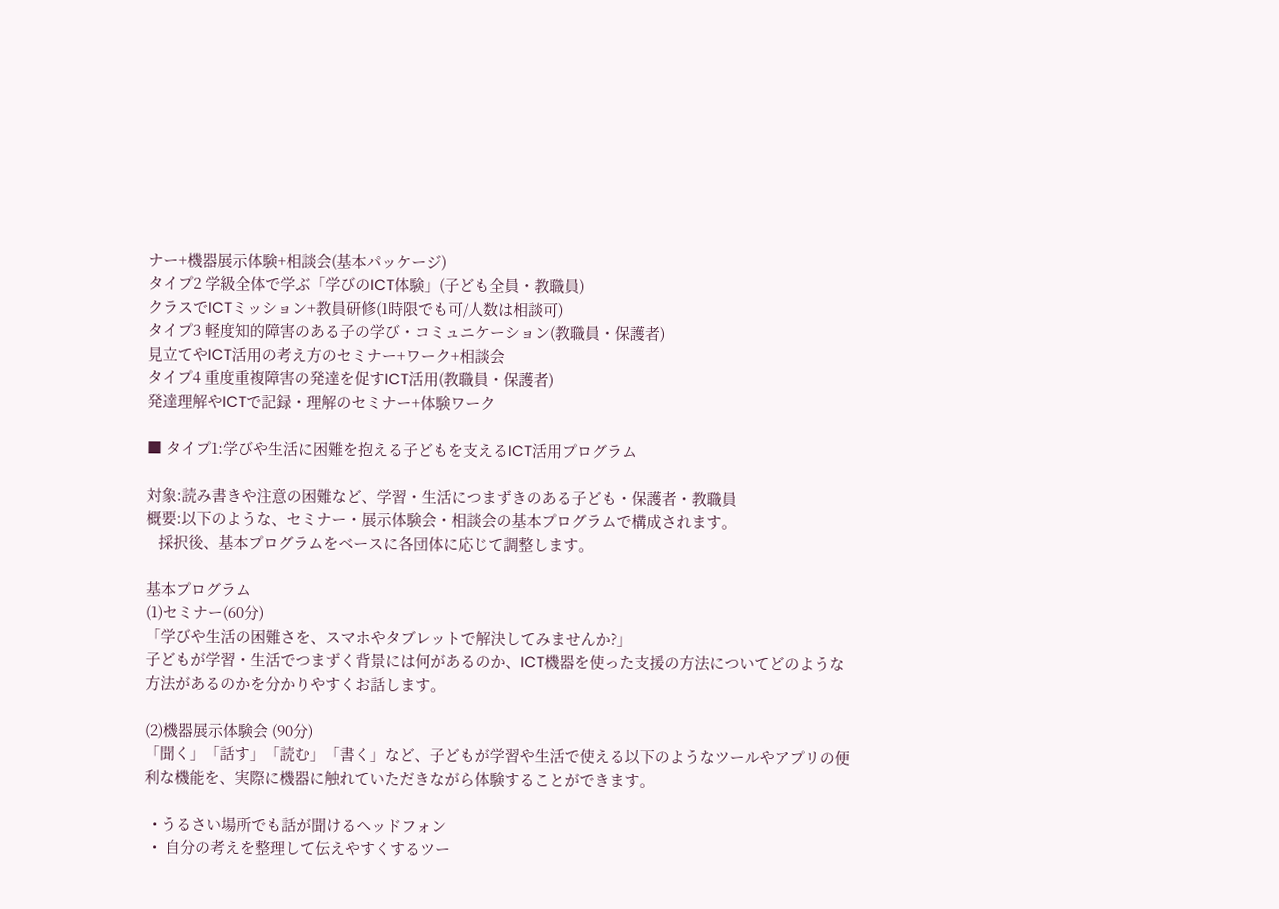ナー+機器展示体験+相談会(基本パッケージ)
タイプ2 学級全体で学ぶ「学びのICT体験」(子ども全員・教職員)
クラスでICTミッション+教員研修(1時限でも可/人数は相談可)
タイプ3 軽度知的障害のある子の学び・コミュニケーション(教職員・保護者)
見立てやICT活用の考え方のセミナー+ワーク+相談会
タイプ4 重度重複障害の発達を促すICT活用(教職員・保護者)
発達理解やICTで記録・理解のセミナー+体験ワーク

■ タイプ1:学びや生活に困難を抱える子どもを支えるICT活用プログラム

対象:読み書きや注意の困難など、学習・生活につまずきのある子ども・保護者・教職員
概要:以下のような、セミナー・展示体験会・相談会の基本プログラムで構成されます。
   採択後、基本プログラムをベースに各団体に応じて調整します。

基本プログラム
(1)セミナー(60分)
「学びや生活の困難さを、スマホやタブレットで解決してみませんか?」
子どもが学習・生活でつまずく背景には何があるのか、ICT機器を使った支援の方法についてどのような方法があるのかを分かりやすくお話します。

(2)機器展示体験会 (90分)
「聞く」「話す」「読む」「書く」など、子どもが学習や生活で使える以下のようなツールやアプリの便利な機能を、実際に機器に触れていただきながら体験することができます。

  • うるさい場所でも話が聞けるヘッドフォン
  •  自分の考えを整理して伝えやすくするツー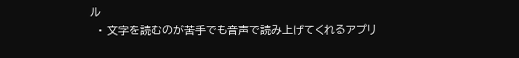ル
  • 文字を読むのが苦手でも音声で読み上げてくれるアプリ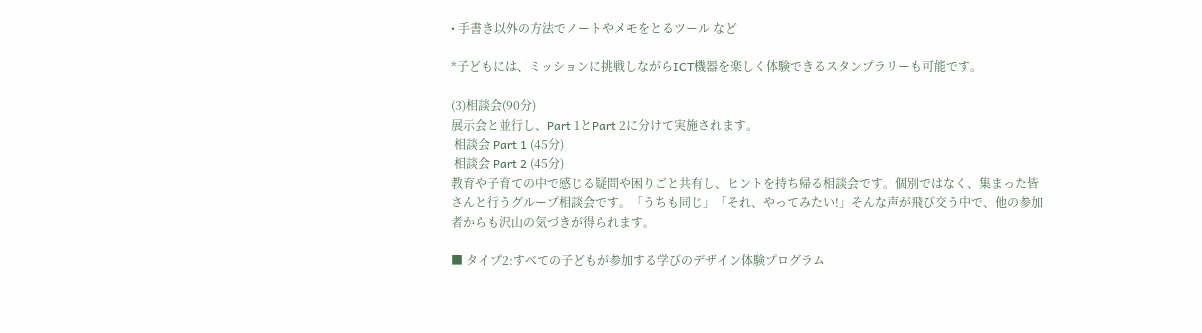• 手書き以外の方法でノートやメモをとるツール など

*子どもには、ミッションに挑戦しながらICT機器を楽しく体験できるスタンプラリーも可能です。

(3)相談会(90分)
展示会と並行し、Part 1とPart 2に分けて実施されます。
 相談会 Part 1 (45分)
 相談会 Part 2 (45分)
教育や子育ての中で感じる疑問や困りごと共有し、ヒントを持ち帰る相談会です。個別ではなく、集まった皆さんと行うグループ相談会です。「うちも同じ」「それ、やってみたい!」そんな声が飛び交う中で、他の参加者からも沢山の気づきが得られます。

■ タイプ2:すべての子どもが参加する学びのデザイン体験プログラム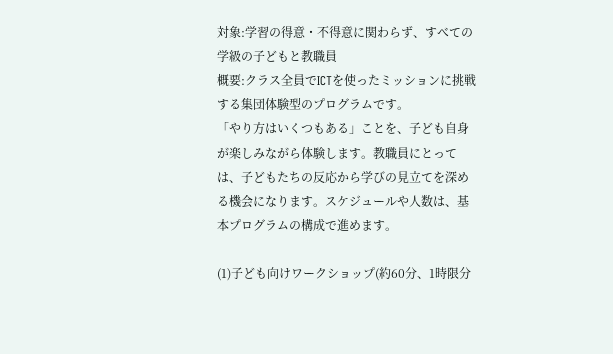対象:学習の得意・不得意に関わらず、すべての学級の子どもと教職員
概要:クラス全員でICTを使ったミッションに挑戦する集団体験型のプログラムです。
「やり方はいくつもある」ことを、子ども自身が楽しみながら体験します。教職員にとっては、子どもたちの反応から学びの見立てを深める機会になります。スケジュールや人数は、基本プログラムの構成で進めます。

(1)子ども向けワークショップ(約60分、1時限分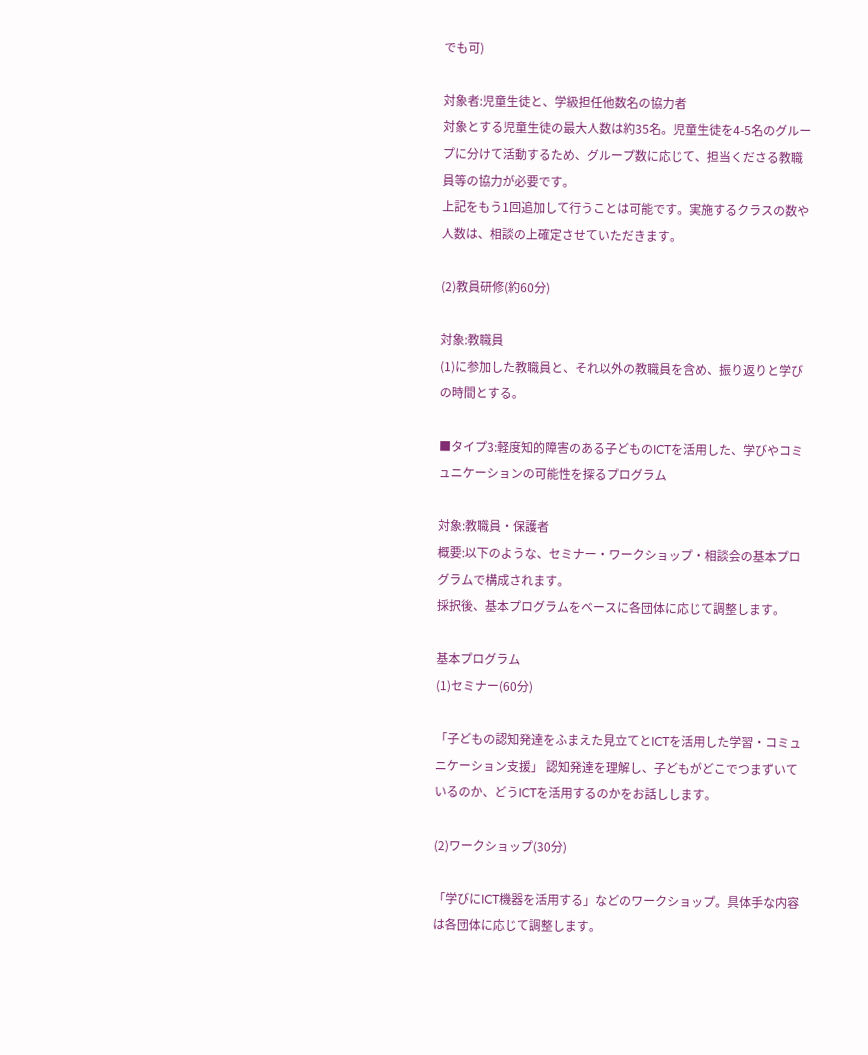でも可)

対象者:児童生徒と、学級担任他数名の協力者
対象とする児童生徒の最大人数は約35名。児童生徒を4-5名のグループに分けて活動するため、グループ数に応じて、担当くださる教職員等の協力が必要です。
上記をもう1回追加して行うことは可能です。実施するクラスの数や人数は、相談の上確定させていただきます。

(2)教員研修(約60分)

対象:教職員
(1)に参加した教職員と、それ以外の教職員を含め、振り返りと学びの時間とする。

■タイプ3:軽度知的障害のある子どものICTを活用した、学びやコミュニケーションの可能性を探るプログラム

対象:教職員・保護者
概要:以下のような、セミナー・ワークショップ・相談会の基本プログラムで構成されます。
採択後、基本プログラムをベースに各団体に応じて調整します。

基本プログラム
(1)セミナー(60分)

「子どもの認知発達をふまえた見立てとICTを活用した学習・コミュニケーション支援」 認知発達を理解し、子どもがどこでつまずいているのか、どうICTを活用するのかをお話しします。

(2)ワークショップ(30分)

「学びにICT機器を活用する」などのワークショップ。具体手な内容は各団体に応じて調整します。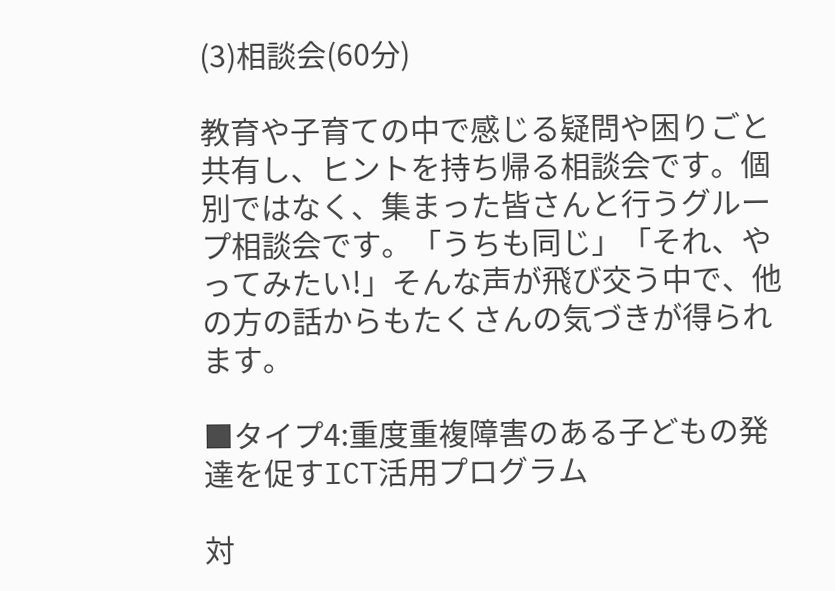(3)相談会(60分)

教育や子育ての中で感じる疑問や困りごと共有し、ヒントを持ち帰る相談会です。個別ではなく、集まった皆さんと行うグループ相談会です。「うちも同じ」「それ、やってみたい!」そんな声が飛び交う中で、他の方の話からもたくさんの気づきが得られます。

■タイプ4:重度重複障害のある子どもの発達を促すICT活用プログラム

対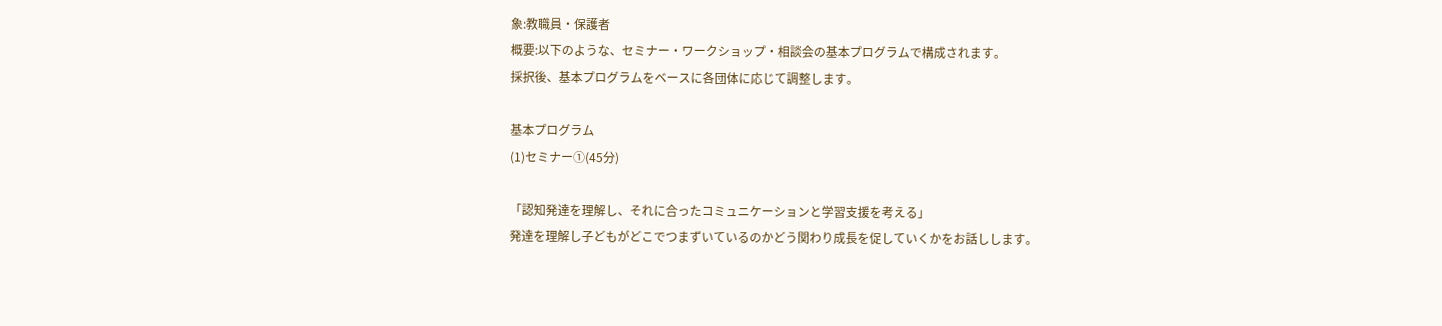象:教職員・保護者
概要:以下のような、セミナー・ワークショップ・相談会の基本プログラムで構成されます。
採択後、基本プログラムをベースに各団体に応じて調整します。

基本プログラム
(1)セミナー①(45分)

「認知発達を理解し、それに合ったコミュニケーションと学習支援を考える」
発達を理解し子どもがどこでつまずいているのかどう関わり成長を促していくかをお話しします。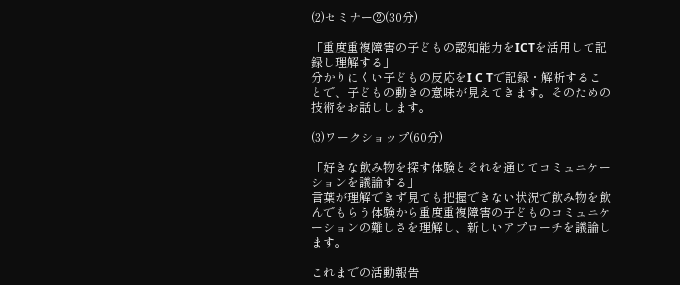(2)セミナー②(30分)

「重度重複障害の子どもの認知能力をICTを活用して記録し理解する」
分かりにくい子どもの反応をI C Tで記録・解析することで、子どもの動きの意味が見えてきます。そのための技術をお話しします。

(3)ワークショップ(60分)

「好きな飲み物を探す体験とそれを通じてコミュニケーションを議論する」
言葉が理解できず見ても把握できない状況で飲み物を飲んでもらう体験から重度重複障害の子どものコミュニケーションの難しさを理解し、新しいアプローチを議論します。

これまでの活動報告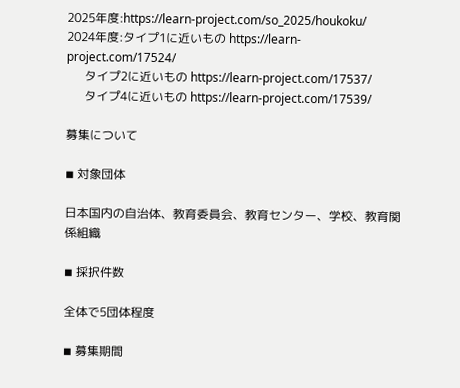2025年度:https://learn-project.com/so_2025/houkoku/
2024年度:タイプ1に近いもの https://learn-project.com/17524/
      タイプ2に近いもの https://learn-project.com/17537/
      タイプ4に近いもの https://learn-project.com/17539/

募集について

◾ 対象団体

日本国内の自治体、教育委員会、教育センター、学校、教育関係組織

◾ 採択件数

全体で5団体程度

◾ 募集期間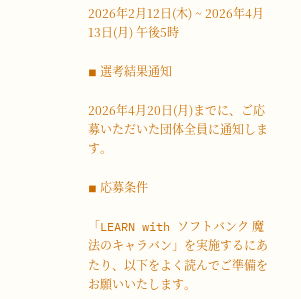2026年2月12日(木) ~ 2026年4月13日(月) 午後5時

◾ 選考結果通知

2026年4月20日(月)までに、ご応募いただいた団体全員に通知します。

◾ 応募条件

「LEARN with ソフトバンク 魔法のキャラバン」を実施するにあたり、以下をよく読んでご準備をお願いいたします。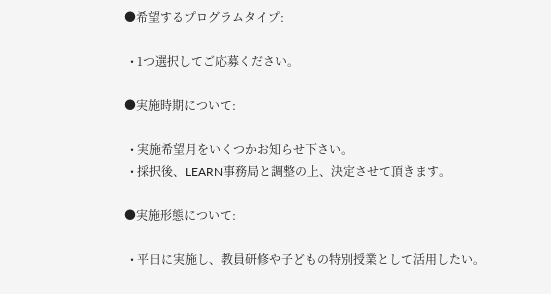●希望するプログラムタイプ:

  • 1つ選択してご応募ください。

●実施時期について:

  • 実施希望月をいくつかお知らせ下さい。
  • 採択後、LEARN事務局と調整の上、決定させて頂きます。

●実施形態について:

  • 平日に実施し、教員研修や子どもの特別授業として活用したい。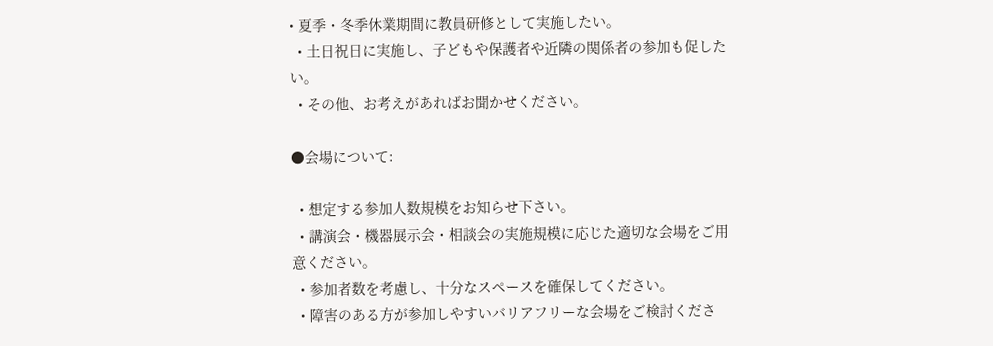• 夏季・冬季休業期間に教員研修として実施したい。
  • 土日祝日に実施し、子どもや保護者や近隣の関係者の参加も促したい。
  • その他、お考えがあればお聞かせください。

●会場について:

  • 想定する参加人数規模をお知らせ下さい。
  • 講演会・機器展示会・相談会の実施規模に応じた適切な会場をご用意ください。
  • 参加者数を考慮し、十分なスペースを確保してください。
  • 障害のある方が参加しやすいバリアフリーな会場をご検討くださ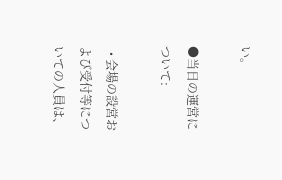い。

●当日の運営について:

  • 会場の設営および受付等についての人員は、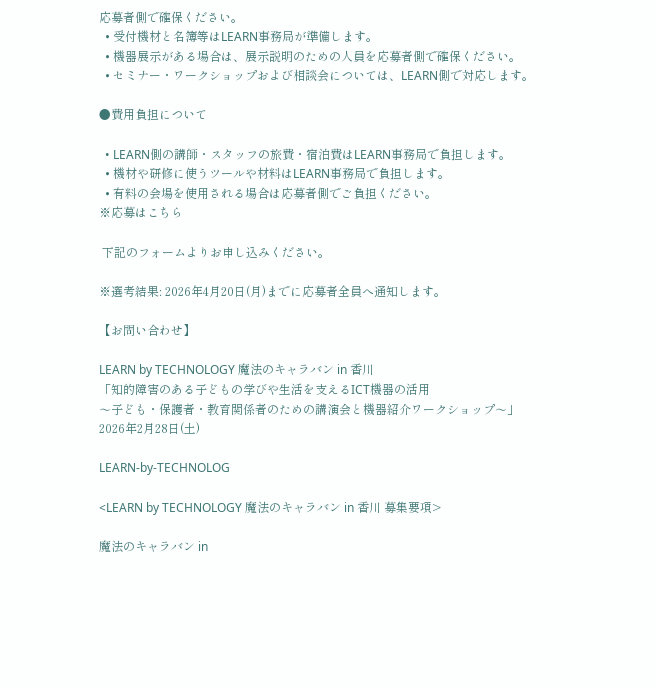応募者側で確保ください。
  • 受付機材と名簿等はLEARN事務局が準備します。
  • 機器展示がある場合は、展示説明のための人員を応募者側で確保ください。
  • セミナー・ワークショップおよび相談会については、LEARN側で対応します。

●費用負担について

  • LEARN側の講師・スタッフの旅費・宿泊費はLEARN事務局で負担します。
  • 機材や研修に使うツールや材料はLEARN事務局で負担します。
  • 有料の会場を使用される場合は応募者側でご負担ください。
※応募はこちら

 下記のフォームよりお申し込みください。

※選考結果: 2026年4月20日(月)までに応募者全員へ通知します。

【お問い合わせ】

LEARN by TECHNOLOGY 魔法のキャラバン in 香川
「知的障害のある子どもの学びや生活を支えるICT機器の活用
〜子ども・保護者・教育関係者のための講演会と機器紹介ワークショップ〜」
2026年2月28日(土)

LEARN-by-TECHNOLOG

<LEARN by TECHNOLOGY 魔法のキャラバン in 香川 募集要項>

魔法のキャラバン in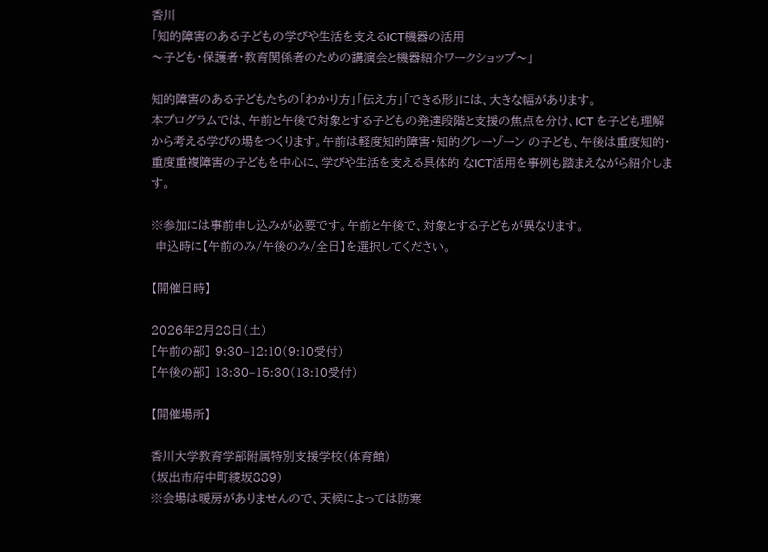香川
「知的障害のある子どもの学びや生活を支えるICT機器の活用
〜子ども・保護者・教育関係者のための講演会と機器紹介ワークショップ〜」

知的障害のある子どもたちの「わかり方」「伝え方」「できる形」には、大きな幅があります。
本プログラムでは、午前と午後で対象とする子どもの発達段階と支援の焦点を分け、ICT を子ども理解から考える学びの場をつくります。午前は軽度知的障害・知的グレーゾーン の子ども、午後は重度知的・重度重複障害の子どもを中心に、学びや生活を支える具体的 なICT活用を事例も踏まえながら紹介します。

※参加には事前申し込みが必要です。午前と午後で、対象とする子どもが異なります。
 申込時に【午前のみ/午後のみ/全日】を選択してください。

【開催日時】

2026年2月28日(土)
[午前の部] 9:30–12:10(9:10受付)
[午後の部] 13:30–15:30(13:10受付)

【開催場所】

香川大学教育学部附属特別支援学校(体育館)
(坂出市府中町綾坂889)
※会場は暖房がありませんので、天候によっては防寒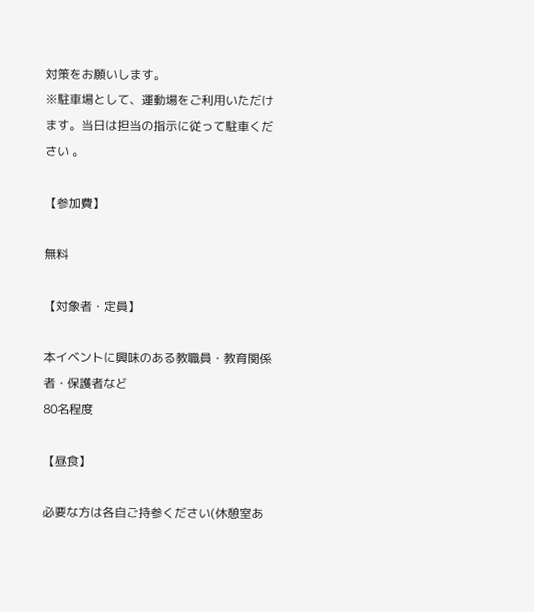対策をお願いします。
※駐車場として、運動場をご利用いただけます。当日は担当の指示に従って駐車ください 。

【参加費】

無料

【対象者・定員】

本イベントに興味のある教職員・教育関係者・保護者など
80名程度

【昼食】

必要な方は各自ご持参ください(休憩室あ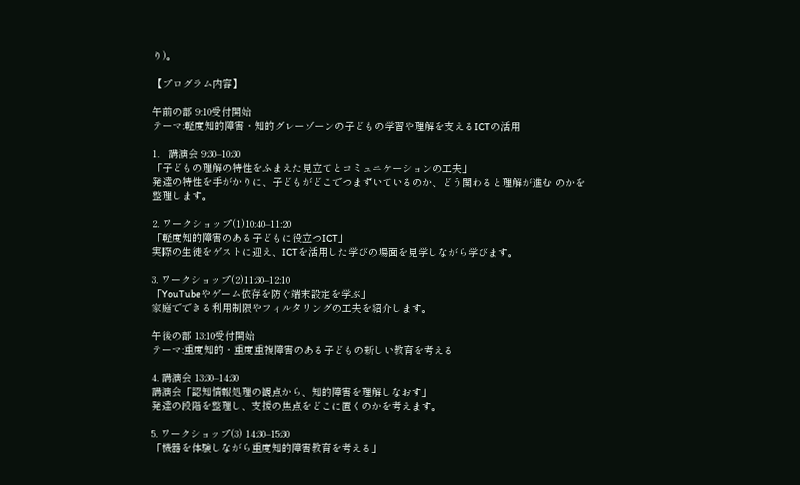り)。

【プログラム内容】

午前の部 9:10受付開始
テーマ:軽度知的障害・知的グレーゾーンの子どもの学習や理解を支えるICTの活用

1.   講演会 9:30–10:30
「子どもの理解の特性をふまえた見立てとコミュニケーションの工夫」
発達の特性を手がかりに、子どもがどこでつまずいているのか、どう関わると理解が進む のかを整理します。

2. ワークショップ(1)10:40–11:20
「軽度知的障害のある子どもに役立つICT」
実際の生徒をゲストに迎え、ICTを活用した学びの場面を見学しながら学びます。

3. ワークショップ(2)11:30–12:10
「YouTubeやゲーム依存を防ぐ端末設定を学ぶ」
家庭でできる利用制限やフィルタリングの工夫を紹介します。

午後の部 13:10受付開始
テーマ:重度知的・重度重複障害のある子どもの新しい教育を考える

4. 講演会 13:30–14:30
講演会「認知情報処理の観点から、知的障害を理解しなおす」
発達の段階を整理し、支援の焦点をどこに置くのかを考えます。

5. ワークショップ(3) 14:30–15:30
「機器を体験しながら重度知的障害教育を考える」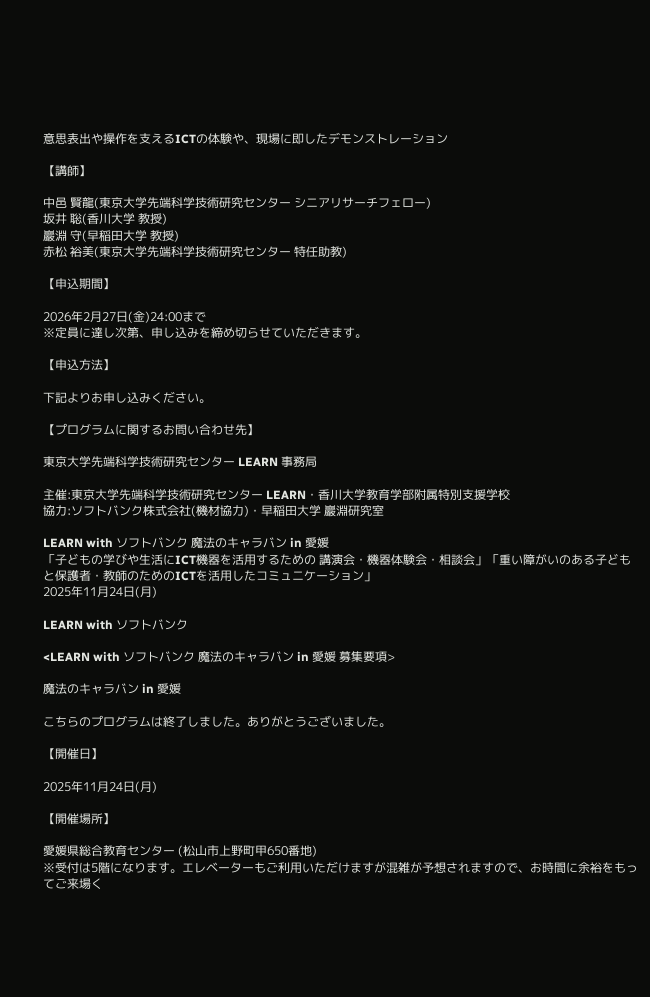意思表出や操作を支えるICTの体験や、現場に即したデモンストレーション

【講師】

中邑 賢龍(東京大学先端科学技術研究センター シニアリサーチフェロー)
坂井 聡(香川大学 教授)
巖淵 守(早稲田大学 教授)
赤松 裕美(東京大学先端科学技術研究センター 特任助教)

【申込期間】

2026年2月27日(金)24:00まで
※定員に達し次第、申し込みを締め切らせていただきます。

【申込方法】

下記よりお申し込みください。

【プログラムに関するお問い合わせ先】

東京大学先端科学技術研究センター LEARN 事務局

主催:東京大学先端科学技術研究センター LEARN・香川大学教育学部附属特別支援学校
協力:ソフトバンク株式会社(機材協力)・早稲田大学 巖淵研究室

LEARN with ソフトバンク 魔法のキャラバン in 愛媛
「子どもの学びや生活にICT機器を活用するための 講演会・機器体験会・相談会」「重い障がいのある子どもと保護者・教師のためのICTを活用したコミュニケーション」
2025年11月24日(月)

LEARN with ソフトバンク

<LEARN with ソフトバンク 魔法のキャラバン in 愛媛 募集要項>

魔法のキャラバン in 愛媛

こちらのプログラムは終了しました。ありがとうございました。

【開催日】

2025年11月24日(月)

【開催場所】

愛媛県総合教育センター (松山市上野町甲650番地)
※受付は5階になります。エレベーターもご利用いただけますが混雑が予想されますので、お時間に余裕をもってご来場く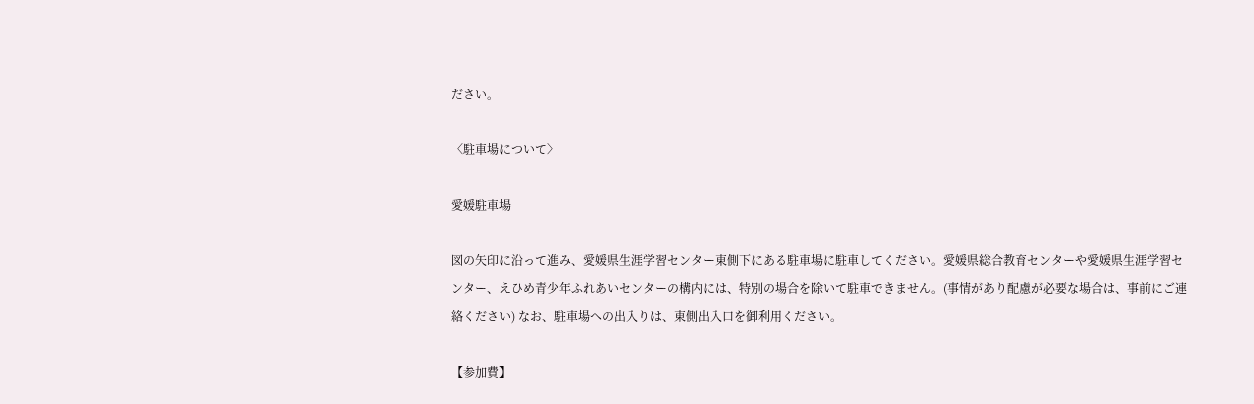ださい。

〈駐車場について〉

愛媛駐車場

図の矢印に沿って進み、愛媛県生涯学習センター東側下にある駐車場に駐車してください。愛媛県総合教育センターや愛媛県生涯学習センター、えひめ青少年ふれあいセンターの構内には、特別の場合を除いて駐車できません。(事情があり配慮が必要な場合は、事前にご連絡ください) なお、駐車場への出入りは、東側出入口を御利用ください。

【参加費】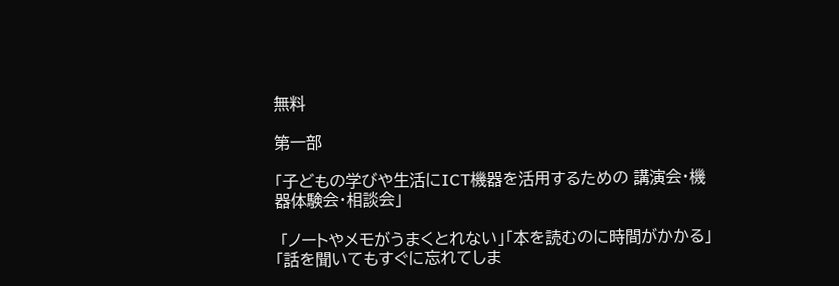無料

第一部

「子どもの学びや生活にICT機器を活用するための 講演会・機器体験会・相談会」

 「ノートやメモがうまくとれない」「本を読むのに時間がかかる」「話を聞いてもすぐに忘れてしま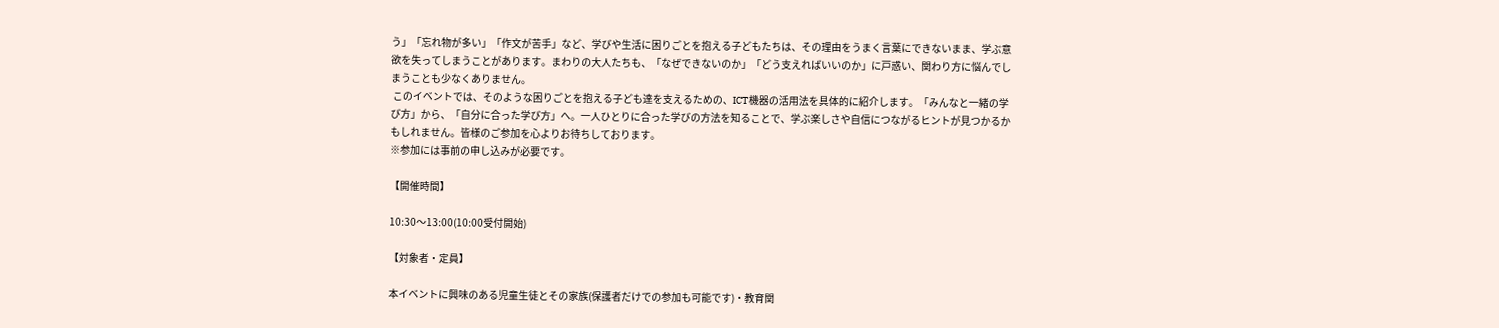う」「忘れ物が多い」「作文が苦手」など、学びや生活に困りごとを抱える子どもたちは、その理由をうまく言葉にできないまま、学ぶ意欲を失ってしまうことがあります。まわりの大人たちも、「なぜできないのか」「どう支えればいいのか」に戸惑い、関わり方に悩んでしまうことも少なくありません。
 このイベントでは、そのような困りごとを抱える子ども達を支えるための、ICT機器の活用法を具体的に紹介します。「みんなと一緒の学び方」から、「自分に合った学び方」へ。一人ひとりに合った学びの方法を知ることで、学ぶ楽しさや自信につながるヒントが見つかるかもしれません。皆様のご参加を心よりお待ちしております。
※参加には事前の申し込みが必要です。

【開催時間】

10:30〜13:00(10:00受付開始)

【対象者・定員】

本イベントに興味のある児童生徒とその家族(保護者だけでの参加も可能です)・教育関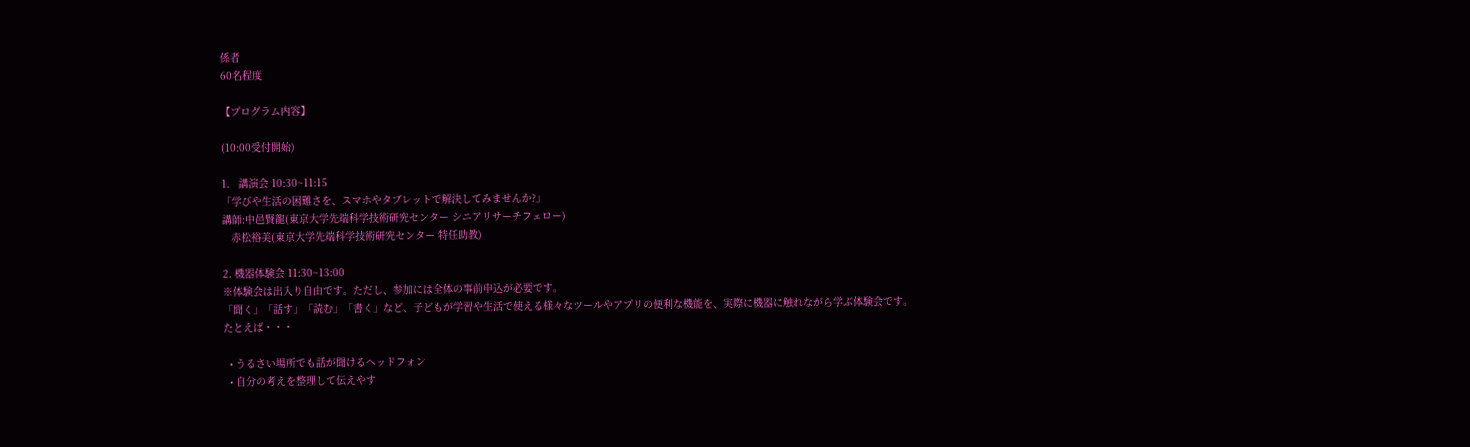係者
60名程度

【プログラム内容】

(10:00受付開始)

1.   講演会 10:30~11:15
「学びや生活の困難さを、スマホやタブレットで解決してみませんか?」
講師:中邑賢龍(東京大学先端科学技術研究センター シニアリサーチフェロー)
   赤松裕美(東京大学先端科学技術研究センター 特任助教)

2. 機器体験会 11:30~13:00
※体験会は出入り自由です。ただし、参加には全体の事前申込が必要です。
「聞く」「話す」「読む」「書く」など、子どもが学習や生活で使える様々なツールやアプリの便利な機能を、実際に機器に触れながら学ぶ体験会です。
たとえば・・・

  • うるさい場所でも話が聞けるヘッドフォン
  • 自分の考えを整理して伝えやす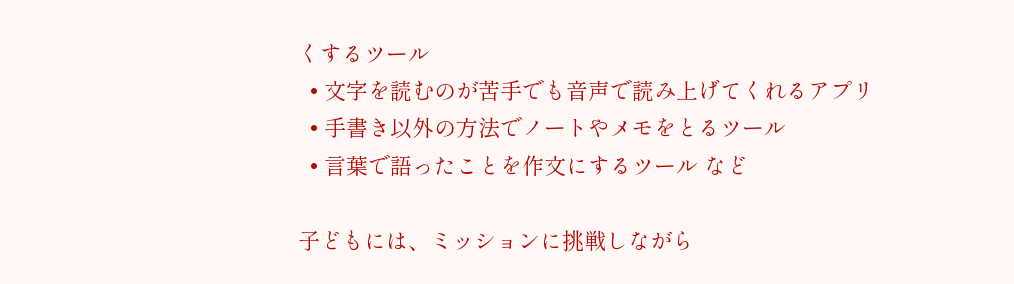くするツール
  • 文字を読むのが苦手でも音声で読み上げてくれるアプリ
  • 手書き以外の方法でノートやメモをとるツール
  • 言葉で語ったことを作文にするツール など

子どもには、ミッションに挑戦しながら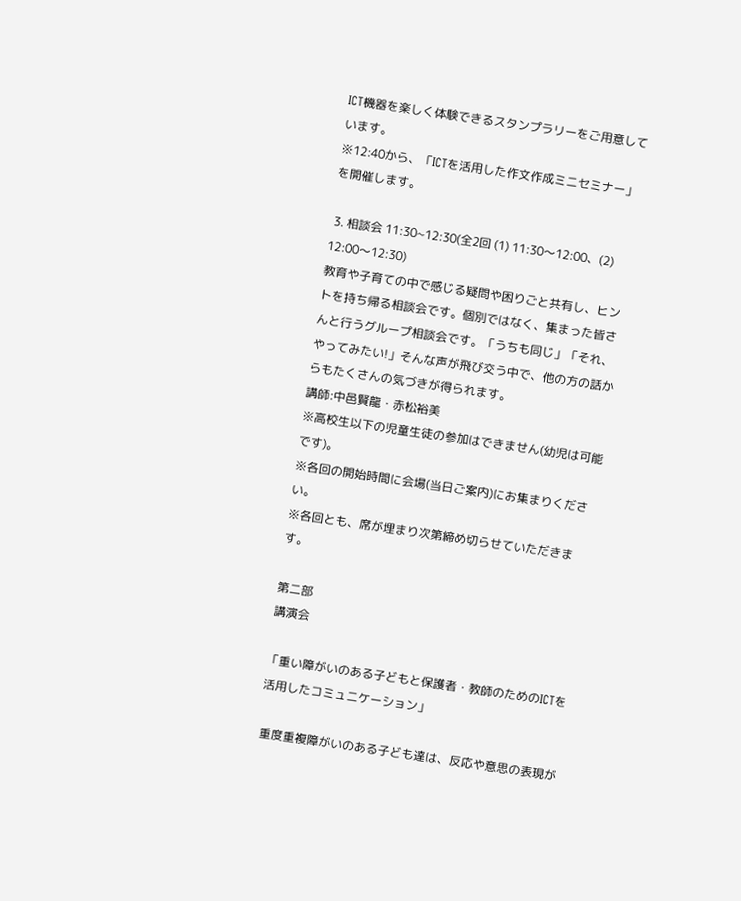ICT機器を楽しく体験できるスタンプラリーをご用意しています。
※12:40から、「ICTを活用した作文作成ミニセミナー」を開催します。

 3. 相談会 11:30~12:30(全2回 (1) 11:30〜12:00、(2) 12:00〜12:30)
教育や子育ての中で感じる疑問や困りごと共有し、ヒントを持ち帰る相談会です。個別ではなく、集まった皆さんと行うグループ相談会です。「うちも同じ」「それ、やってみたい!」そんな声が飛び交う中で、他の方の話からもたくさんの気づきが得られます。
講師:中邑賢龍・赤松裕美
※高校生以下の児童生徒の参加はできません(幼児は可能です)。
※各回の開始時間に会場(当日ご案内)にお集まりください。
※各回とも、席が埋まり次第締め切らせていただきます。

第二部
講演会

「重い障がいのある子どもと保護者・教師のためのICTを活用したコミュニケーション」

 重度重複障がいのある子ども達は、反応や意思の表現が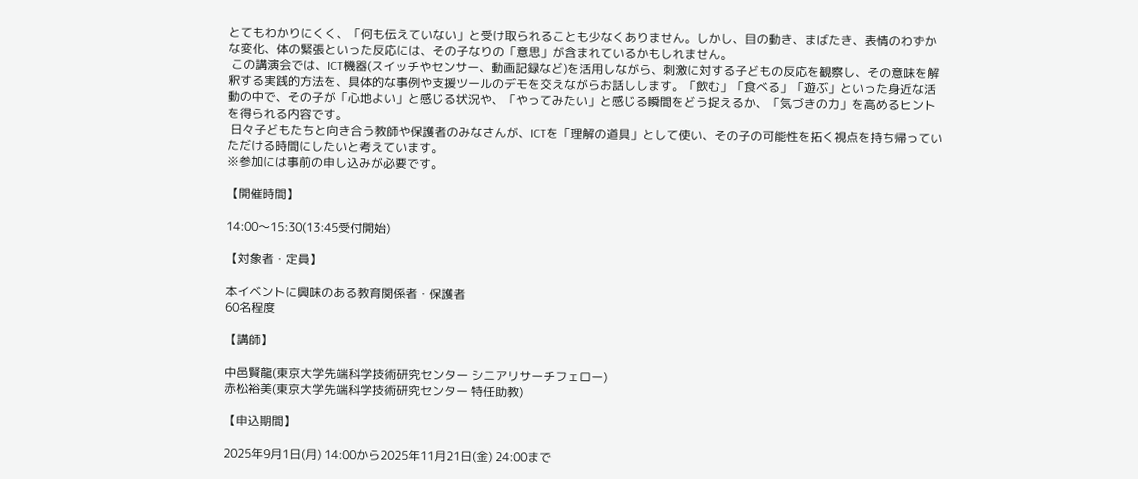とてもわかりにくく、「何も伝えていない」と受け取られることも少なくありません。しかし、目の動き、まばたき、表情のわずかな変化、体の緊張といった反応には、その子なりの「意思」が含まれているかもしれません。
 この講演会では、ICT機器(スイッチやセンサー、動画記録など)を活用しながら、刺激に対する子どもの反応を観察し、その意味を解釈する実践的方法を、具体的な事例や支援ツールのデモを交えながらお話しします。「飲む」「食べる」「遊ぶ」といった身近な活動の中で、その子が「心地よい」と感じる状況や、「やってみたい」と感じる瞬間をどう捉えるか、「気づきの力」を高めるヒントを得られる内容です。
 日々子どもたちと向き合う教師や保護者のみなさんが、ICTを「理解の道具」として使い、その子の可能性を拓く視点を持ち帰っていただける時間にしたいと考えています。
※参加には事前の申し込みが必要です。

【開催時間】

14:00〜15:30(13:45受付開始)

【対象者・定員】

本イベントに興味のある教育関係者・保護者
60名程度

【講師】

中邑賢龍(東京大学先端科学技術研究センター シニアリサーチフェロー)
赤松裕美(東京大学先端科学技術研究センター 特任助教)

【申込期間】

2025年9月1日(月) 14:00から2025年11月21日(金) 24:00まで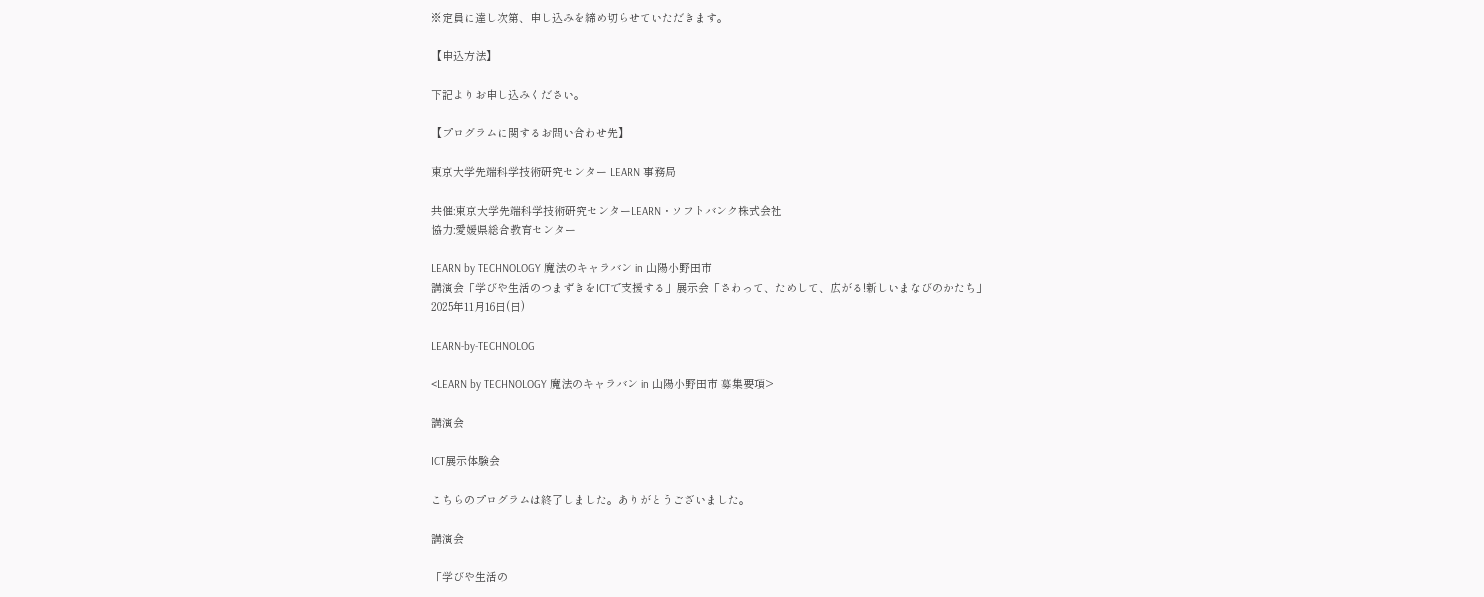※定員に達し次第、申し込みを締め切らせていただきます。

【申込方法】

下記よりお申し込みください。

【プログラムに関するお問い合わせ先】

東京大学先端科学技術研究センター LEARN 事務局

共催:東京大学先端科学技術研究センターLEARN・ソフトバンク株式会社
協力:愛媛県総合教育センター

LEARN by TECHNOLOGY 魔法のキャラバン in 山陽小野田市
講演会「学びや生活のつまずきをICTで支援する」展示会「さわって、ためして、広がる!新しいまなびのかたち」
2025年11月16日(日)

LEARN-by-TECHNOLOG

<LEARN by TECHNOLOGY 魔法のキャラバン in 山陽小野田市 募集要項>

講演会

ICT展示体験会

こちらのプログラムは終了しました。ありがとうございました。

講演会

「学びや生活の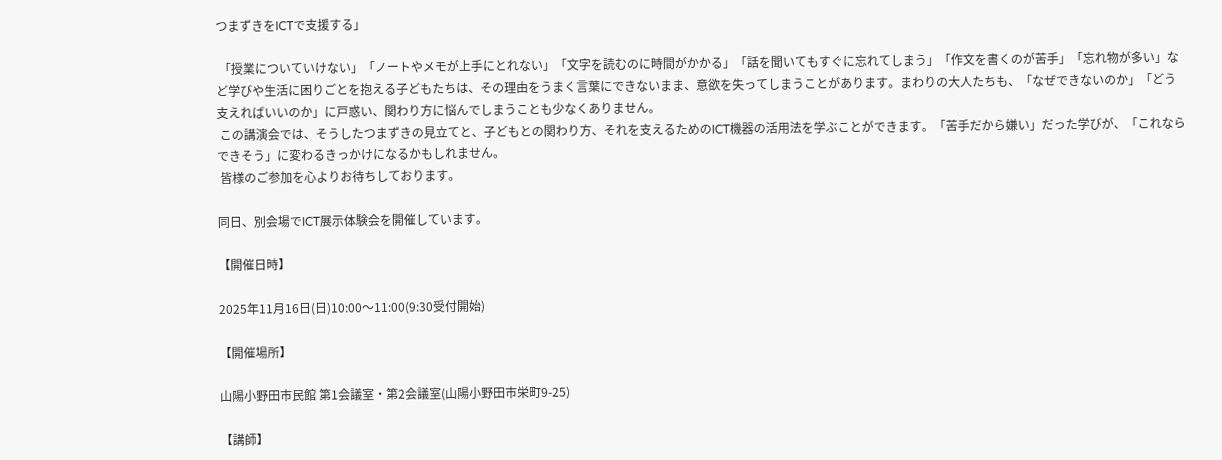つまずきをICTで支援する」

 「授業についていけない」「ノートやメモが上手にとれない」「文字を読むのに時間がかかる」「話を聞いてもすぐに忘れてしまう」「作文を書くのが苦手」「忘れ物が多い」など学びや生活に困りごとを抱える子どもたちは、その理由をうまく言葉にできないまま、意欲を失ってしまうことがあります。まわりの大人たちも、「なぜできないのか」「どう支えればいいのか」に戸惑い、関わり方に悩んでしまうことも少なくありません。
 この講演会では、そうしたつまずきの見立てと、子どもとの関わり方、それを支えるためのICT機器の活用法を学ぶことができます。「苦手だから嫌い」だった学びが、「これならできそう」に変わるきっかけになるかもしれません。
 皆様のご参加を心よりお待ちしております。

同日、別会場でICT展示体験会を開催しています。

【開催日時】

2025年11月16日(日)10:00〜11:00(9:30受付開始)

【開催場所】

山陽小野田市民館 第1会議室・第2会議室(山陽小野田市栄町9-25)

【講師】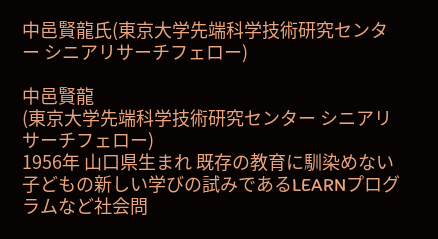中邑賢龍氏(東京大学先端科学技術研究センター シニアリサーチフェロー)

中邑賢龍
(東京大学先端科学技術研究センター シニアリサーチフェロー)
1956年 山口県生まれ 既存の教育に馴染めない子どもの新しい学びの試みであるLEARNプログラムなど社会問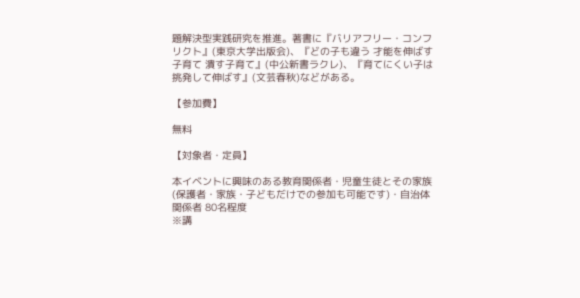題解決型実践研究を推進。著書に『バリアフリー・コンフリクト』(東京大学出版会)、『どの子も違う 才能を伸ばす子育て 潰す子育て』(中公新書ラクレ)、『育てにくい子は挑発して伸ばす』(文芸春秋)などがある。

【参加費】

無料

【対象者・定員】

本イベントに興味のある教育関係者・児童生徒とその家族(保護者・家族・子どもだけでの参加も可能です)・自治体関係者 80名程度
※講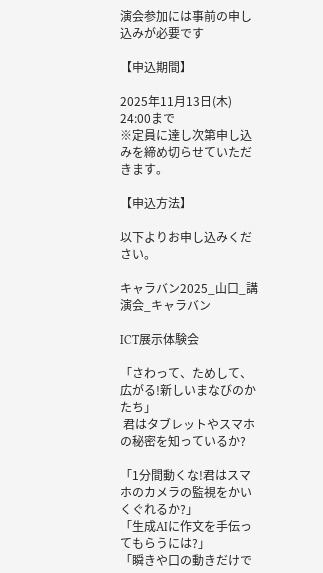演会参加には事前の申し込みが必要です

【申込期間】

2025年11月13日(木) 24:00まで
※定員に達し次第申し込みを締め切らせていただきます。

【申込方法】

以下よりお申し込みください。

キャラバン2025_山口_講演会_キャラバン

ICT展示体験会

「さわって、ためして、広がる!新しいまなびのかたち」
 君はタブレットやスマホの秘密を知っているか?

「1分間動くな!君はスマホのカメラの監視をかいくぐれるか?」
「生成AIに作文を手伝ってもらうには?」
「瞬きや口の動きだけで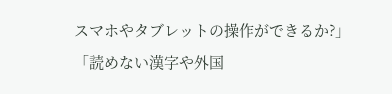スマホやタブレットの操作ができるか?」
「読めない漢字や外国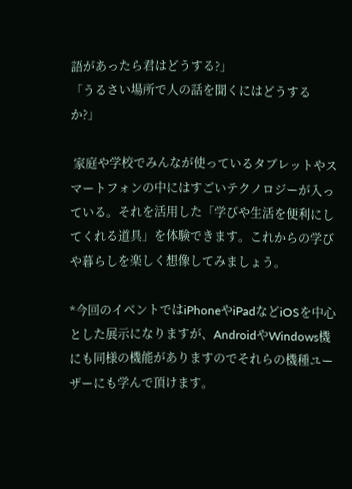語があったら君はどうする?」
「うるさい場所で人の話を聞くにはどうするか?」

 家庭や学校でみんなが使っているタブレットやスマートフォンの中にはすごいテクノロジーが入っている。それを活用した「学びや生活を便利にしてくれる道具」を体験できます。これからの学びや暮らしを楽しく想像してみましょう。

*今回のイベントではiPhoneやiPadなどiOSを中心とした展示になりますが、AndroidやWindows機にも同様の機能がありますのでそれらの機種ユーザーにも学んで頂けます。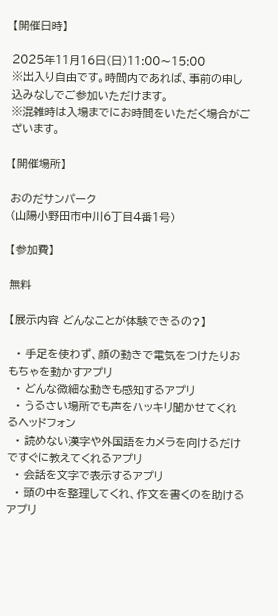【開催日時】

2025年11月16日(日)11:00〜15:00
※出入り自由です。時間内であれば、事前の申し込みなしでご参加いただけます。
※混雑時は入場までにお時間をいただく場合がございます。

【開催場所】

おのだサンパーク
(山陽小野田市中川6丁目4番1号)

【参加費】

無料

【展示内容 どんなことが体験できるの?】

  • 手足を使わず、顔の動きで電気をつけたりおもちゃを動かすアプリ
  • どんな微細な動きも感知するアプリ
  • うるさい場所でも声をハッキリ聞かせてくれるヘッドフォン
  • 読めない漢字や外国語をカメラを向けるだけですぐに教えてくれるアプリ
  • 会話を文字で表示するアプリ
  • 頭の中を整理してくれ、作文を書くのを助けるアプリ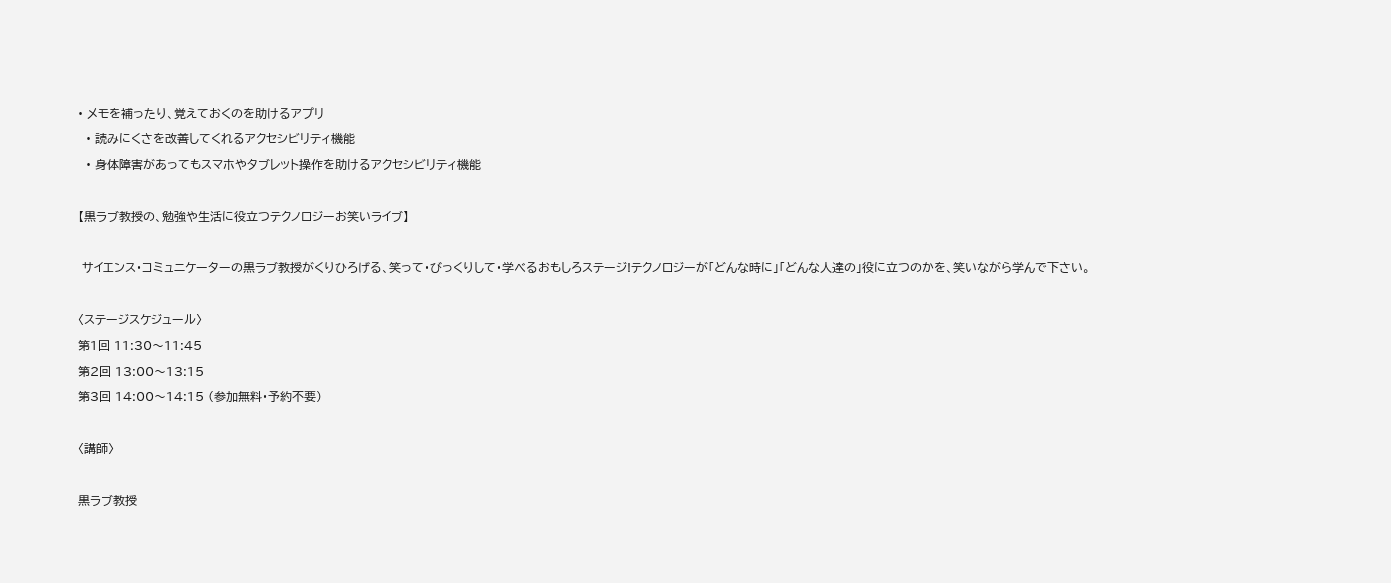• メモを補ったり、覚えておくのを助けるアプリ
  • 読みにくさを改善してくれるアクセシビリティ機能
  • 身体障害があってもスマホやタブレット操作を助けるアクセシビリティ機能

【黒ラブ教授の、勉強や生活に役立つテクノロジーお笑いライブ】

 サイエンス・コミュニケーターの黒ラブ教授がくりひろげる、笑って・びっくりして・学べるおもしろステージ!テクノロジーが「どんな時に」「どんな人達の」役に立つのかを、笑いながら学んで下さい。

〈ステージスケジュール〉
第1回 11:30〜11:45
第2回 13:00〜13:15
第3回 14:00〜14:15 (参加無料・予約不要)

〈講師〉

黒ラブ教授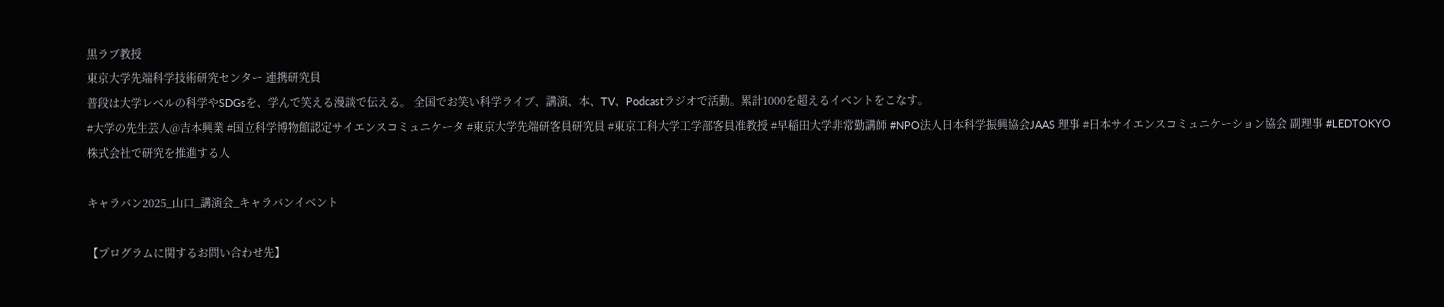黒ラブ教授
東京大学先端科学技術研究センター 連携研究員
普段は大学レベルの科学やSDGsを、学んで笑える漫談で伝える。 全国でお笑い科学ライブ、講演、本、TV、Podcastラジオで活動。累計1000を超えるイベントをこなす。
#大学の先生芸人@吉本興業 #国立科学博物館認定サイエンスコミュニケータ #東京大学先端研客員研究員 #東京工科大学工学部客員准教授 #早稲田大学非常勤講師 #NPO法人日本科学振興協会JAAS 理事 #日本サイエンスコミュニケーション協会 副理事 #LEDTOKYO株式会社で研究を推進する人

キャラバン2025_山口_講演会_キャラバンイベント

【プログラムに関するお問い合わせ先】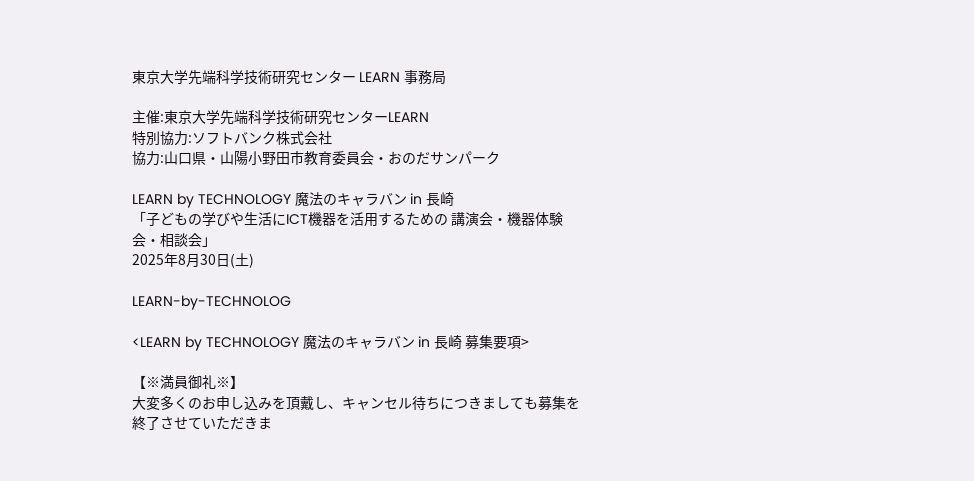東京大学先端科学技術研究センター LEARN 事務局

主催:東京大学先端科学技術研究センターLEARN
特別協力:ソフトバンク株式会社
協力:山口県・山陽小野田市教育委員会・おのだサンパーク

LEARN by TECHNOLOGY 魔法のキャラバン in 長崎
「子どもの学びや生活にICT機器を活用するための 講演会・機器体験会・相談会」
2025年8月30日(土)

LEARN-by-TECHNOLOG

<LEARN by TECHNOLOGY 魔法のキャラバン in 長崎 募集要項>

【※満員御礼※】
大変多くのお申し込みを頂戴し、キャンセル待ちにつきましても募集を終了させていただきま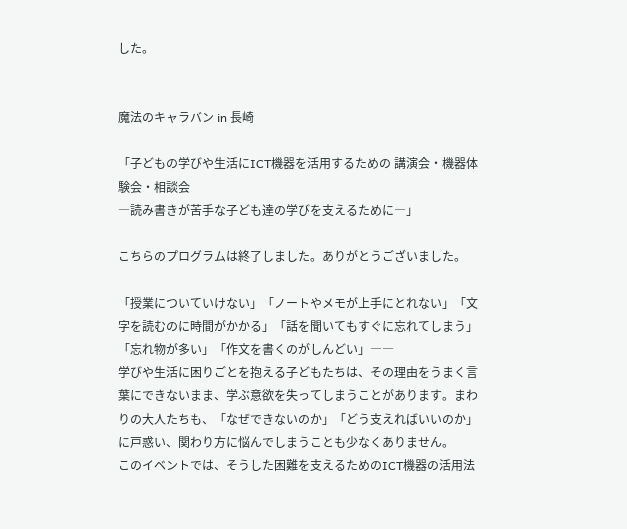した。


魔法のキャラバン in 長崎

「子どもの学びや生活にICT機器を活用するための 講演会・機器体験会・相談会
―読み書きが苦手な子ども達の学びを支えるために―」

こちらのプログラムは終了しました。ありがとうございました。

「授業についていけない」「ノートやメモが上手にとれない」「文字を読むのに時間がかかる」「話を聞いてもすぐに忘れてしまう」「忘れ物が多い」「作文を書くのがしんどい」――
学びや生活に困りごとを抱える子どもたちは、その理由をうまく言葉にできないまま、学ぶ意欲を失ってしまうことがあります。まわりの大人たちも、「なぜできないのか」「どう支えればいいのか」に戸惑い、関わり方に悩んでしまうことも少なくありません。
このイベントでは、そうした困難を支えるためのICT機器の活用法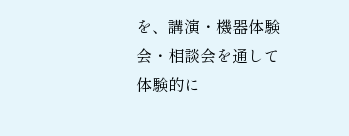を、講演・機器体験会・相談会を通して体験的に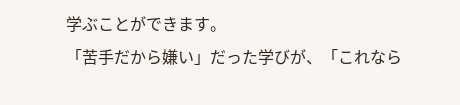学ぶことができます。
「苦手だから嫌い」だった学びが、「これなら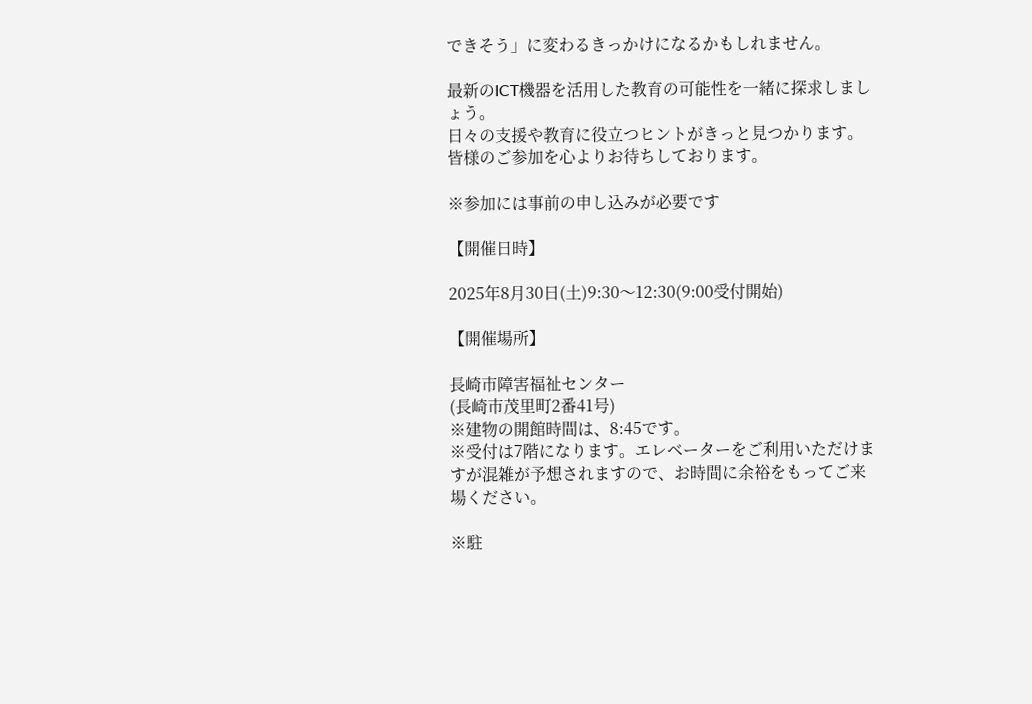できそう」に変わるきっかけになるかもしれません。

最新のICT機器を活用した教育の可能性を一緒に探求しましょう。
日々の支援や教育に役立つヒントがきっと見つかります。
皆様のご参加を心よりお待ちしております。

※参加には事前の申し込みが必要です

【開催日時】

2025年8月30日(土)9:30〜12:30(9:00受付開始)

【開催場所】

長崎市障害福祉センター
(長崎市茂里町2番41号)
※建物の開館時間は、8:45です。
※受付は7階になります。エレベーターをご利用いただけますが混雑が予想されますので、お時間に余裕をもってご来場ください。

※駐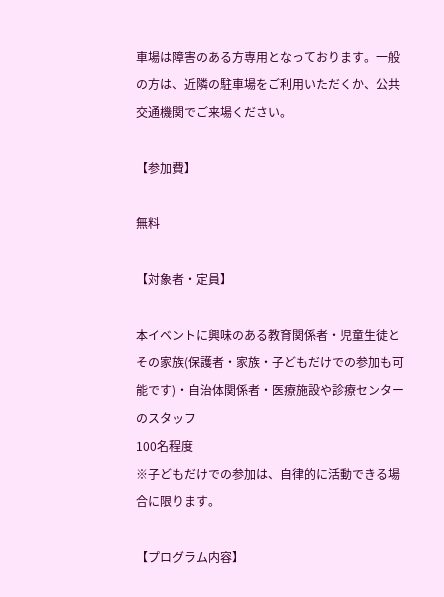車場は障害のある方専用となっております。一般の方は、近隣の駐車場をご利用いただくか、公共交通機関でご来場ください。

【参加費】

無料

【対象者・定員】

本イベントに興味のある教育関係者・児童生徒とその家族(保護者・家族・子どもだけでの参加も可能です)・自治体関係者・医療施設や診療センターのスタッフ
100名程度
※子どもだけでの参加は、自律的に活動できる場合に限ります。

【プログラム内容】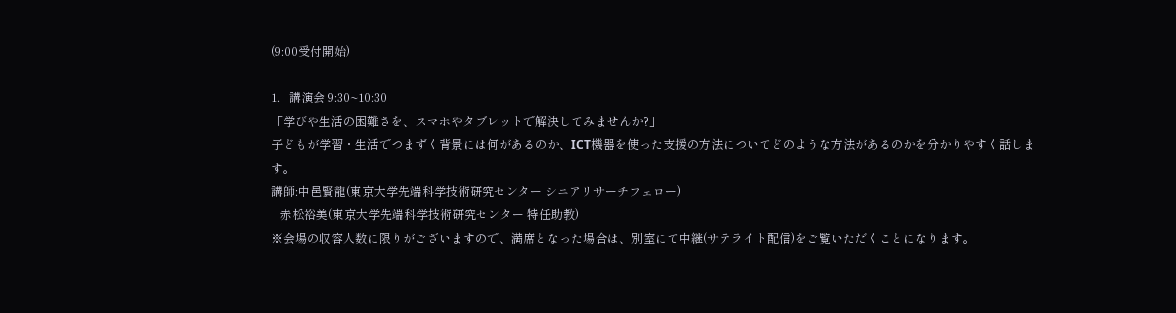(9:00受付開始)

1.   講演会 9:30~10:30
「学びや生活の困難さを、スマホやタブレットで解決してみませんか?」
子どもが学習・生活でつまずく背景には何があるのか、ICT機器を使った支援の方法についてどのような方法があるのかを分かりやすく話します。
講師:中邑賢龍(東京大学先端科学技術研究センター シニアリサーチフェロー)
   赤松裕美(東京大学先端科学技術研究センター 特任助教)
※会場の収容人数に限りがございますので、満席となった場合は、別室にて中継(サテライト配信)をご覧いただくことになります。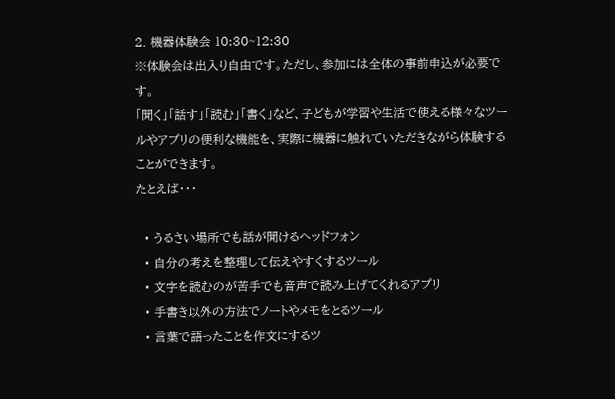2. 機器体験会 10:30~12:30
※体験会は出入り自由です。ただし、参加には全体の事前申込が必要です。
「聞く」「話す」「読む」「書く」など、子どもが学習や生活で使える様々なツールやアプリの便利な機能を、実際に機器に触れていただきながら体験することができます。
たとえば・・・

  • うるさい場所でも話が聞けるヘッドフォン
  • 自分の考えを整理して伝えやすくするツール
  • 文字を読むのが苦手でも音声で読み上げてくれるアプリ
  • 手書き以外の方法でノートやメモをとるツール
  • 言葉で語ったことを作文にするツ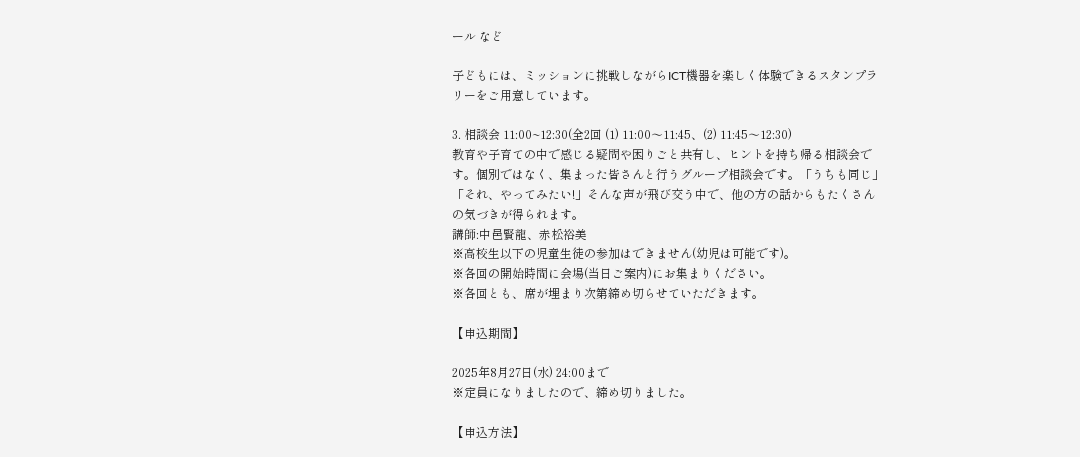ール など

子どもには、ミッションに挑戦しながらICT機器を楽しく体験できるスタンプラリーをご用意しています。

3. 相談会 11:00~12:30(全2回 (1) 11:00〜11:45、(2) 11:45〜12:30)
教育や子育ての中で感じる疑問や困りごと共有し、ヒントを持ち帰る相談会です。個別ではなく、集まった皆さんと行うグループ相談会です。「うちも同じ」「それ、やってみたい!」そんな声が飛び交う中で、他の方の話からもたくさんの気づきが得られます。
講師:中邑賢龍、赤松裕美
※高校生以下の児童生徒の参加はできません(幼児は可能です)。
※各回の開始時間に会場(当日ご案内)にお集まりください。
※各回とも、席が埋まり次第締め切らせていただきます。

【申込期間】

2025年8月27日(水) 24:00まで
※定員になりましたので、締め切りました。

【申込方法】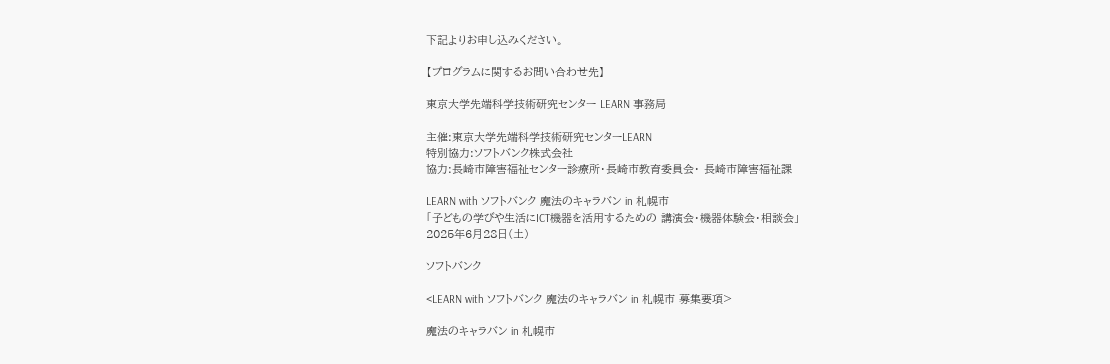下記よりお申し込みください。

【プログラムに関するお問い合わせ先】

東京大学先端科学技術研究センター LEARN 事務局

主催:東京大学先端科学技術研究センターLEARN
特別協力:ソフトバンク株式会社
協力:長崎市障害福祉センター診療所・長崎市教育委員会・ 長崎市障害福祉課

LEARN with ソフトバンク 魔法のキャラバン in 札幌市
「子どもの学びや生活にICT機器を活用するための 講演会・機器体験会・相談会」
2025年6月28日(土)

ソフトバンク

<LEARN with ソフトバンク 魔法のキャラバン in 札幌市 募集要項>

魔法のキャラバン in 札幌市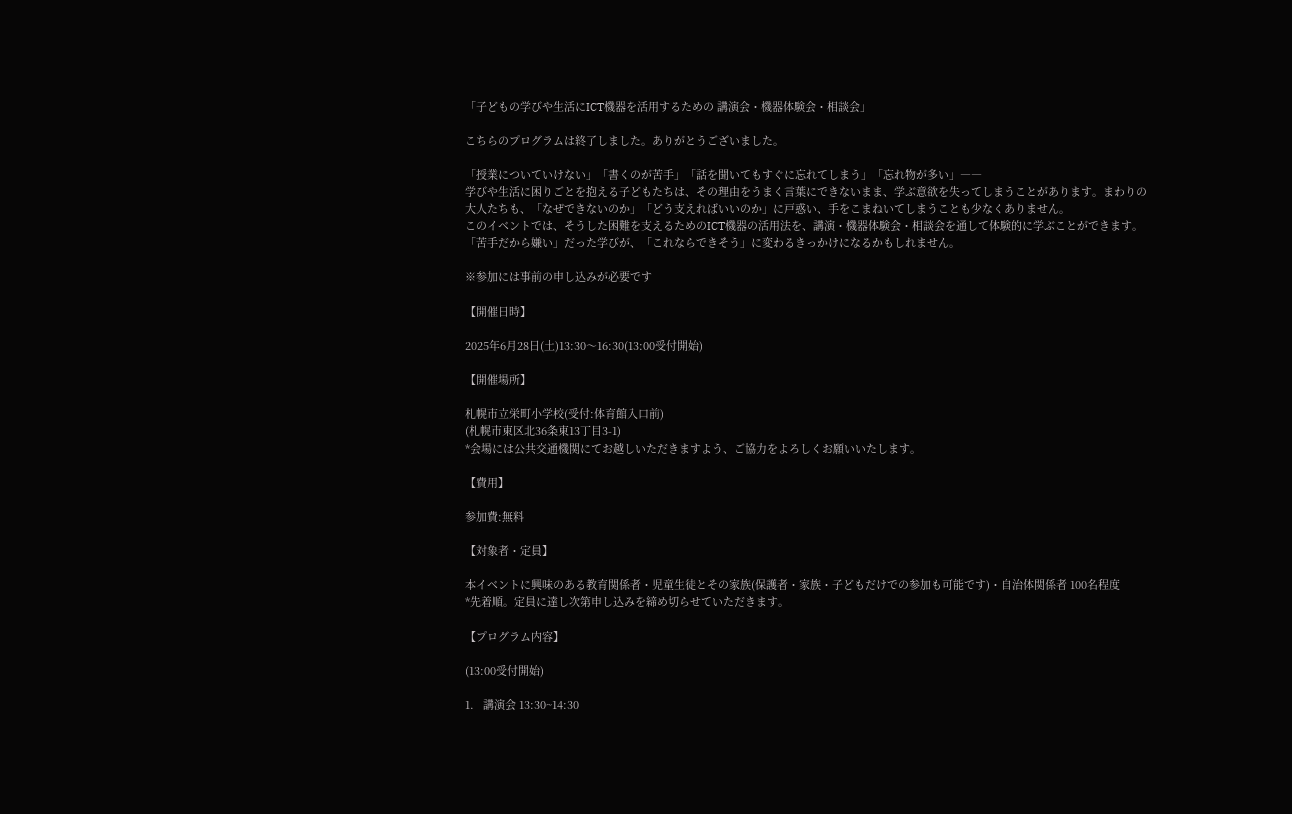「子どもの学びや生活にICT機器を活用するための 講演会・機器体験会・相談会」

こちらのプログラムは終了しました。ありがとうございました。

「授業についていけない」「書くのが苦手」「話を聞いてもすぐに忘れてしまう」「忘れ物が多い」――
学びや生活に困りごとを抱える子どもたちは、その理由をうまく言葉にできないまま、学ぶ意欲を失ってしまうことがあります。まわりの大人たちも、「なぜできないのか」「どう支えればいいのか」に戸惑い、手をこまねいてしまうことも少なくありません。
このイベントでは、そうした困難を支えるためのICT機器の活用法を、講演・機器体験会・相談会を通して体験的に学ぶことができます。
「苦手だから嫌い」だった学びが、「これならできそう」に変わるきっかけになるかもしれません。

※参加には事前の申し込みが必要です

【開催日時】

2025年6月28日(土)13:30〜16:30(13:00受付開始)

【開催場所】

札幌市立栄町小学校(受付:体育館入口前)
(札幌市東区北36条東13丁目3-1)
*会場には公共交通機関にてお越しいただきますよう、ご協力をよろしくお願いいたします。

【費用】

参加費:無料

【対象者・定員】

本イベントに興味のある教育関係者・児童生徒とその家族(保護者・家族・子どもだけでの参加も可能です)・自治体関係者 100名程度
*先着順。定員に達し次第申し込みを締め切らせていただきます。

【プログラム内容】

(13:00受付開始)

1.   講演会 13:30~14:30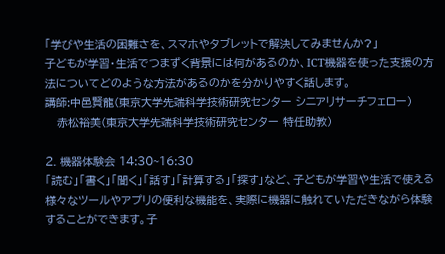「学びや生活の困難さを、スマホやタブレットで解決してみませんか?」
子どもが学習・生活でつまずく背景には何があるのか、ICT機器を使った支援の方法についてどのような方法があるのかを分かりやすく話します。
講師:中邑賢龍(東京大学先端科学技術研究センター シニアリサーチフェロー)
   赤松裕美(東京大学先端科学技術研究センター 特任助教)

2. 機器体験会 14:30~16:30
「読む」「書く」「聞く」「話す」「計算する」「探す」など、子どもが学習や生活で使える様々なツールやアプリの便利な機能を、実際に機器に触れていただきながら体験することができます。子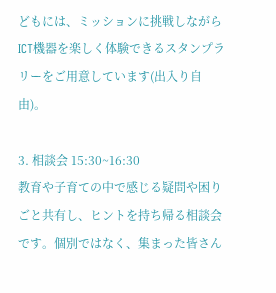どもには、ミッションに挑戦しながらICT機器を楽しく体験できるスタンプラリーをご用意しています(出入り自由)。

3. 相談会 15:30~16:30
教育や子育ての中で感じる疑問や困りごと共有し、ヒントを持ち帰る相談会です。個別ではなく、集まった皆さん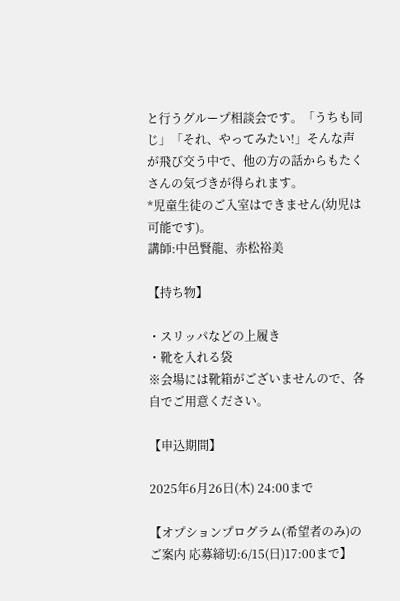と行うグループ相談会です。「うちも同じ」「それ、やってみたい!」そんな声が飛び交う中で、他の方の話からもたくさんの気づきが得られます。
*児童生徒のご入室はできません(幼児は可能です)。
講師:中邑賢龍、赤松裕美

【持ち物】

・スリッパなどの上履き
・靴を入れる袋
※会場には靴箱がございませんので、各自でご用意ください。

【申込期間】

2025年6月26日(木) 24:00まで

【オプションプログラム(希望者のみ)のご案内 応募締切:6/15(日)17:00まで】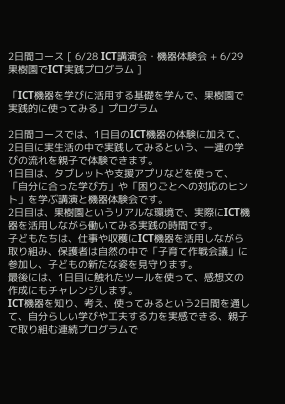2日間コース [ 6/28 ICT講演会・機器体験会 + 6/29 果樹園でICT実践プログラム ]

「ICT機器を学びに活用する基礎を学んで、果樹園で実践的に使ってみる」プログラム

2日間コースでは、1日目のICT機器の体験に加えて、2日目に実生活の中で実践してみるという、一連の学びの流れを親子で体験できます。
1日目は、タブレットや支援アプリなどを使って、「自分に合った学び方」や「困りごとへの対応のヒント」を学ぶ講演と機器体験会です。
2日目は、果樹園というリアルな環境で、実際にICT機器を活用しながら働いてみる実践の時間です。
子どもたちは、仕事や収穫にICT機器を活用しながら取り組み、保護者は自然の中で「子育て作戦会議」に参加し、子どもの新たな姿を見守ります。
最後には、1日目に触れたツールを使って、感想文の作成にもチャレンジします。
ICT機器を知り、考え、使ってみるという2日間を通して、自分らしい学びや工夫する力を実感できる、親子で取り組む連続プログラムで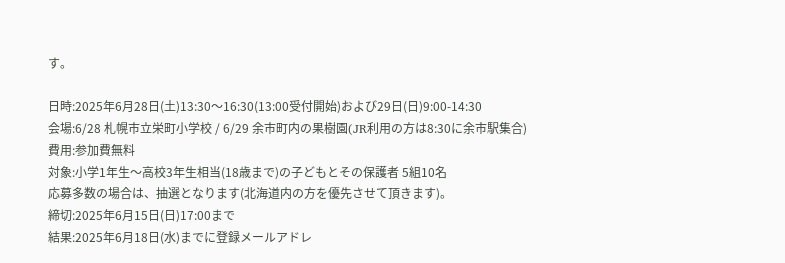す。

日時:2025年6月28日(土)13:30〜16:30(13:00受付開始)および29日(日)9:00-14:30
会場:6/28 札幌市立栄町小学校 / 6/29 余市町内の果樹園(JR利用の方は8:30に余市駅集合)
費用:参加費無料
対象:小学1年生〜高校3年生相当(18歳まで)の子どもとその保護者 5組10名
応募多数の場合は、抽選となります(北海道内の方を優先させて頂きます)。
締切:2025年6月15日(日)17:00まで
結果:2025年6月18日(水)までに登録メールアドレ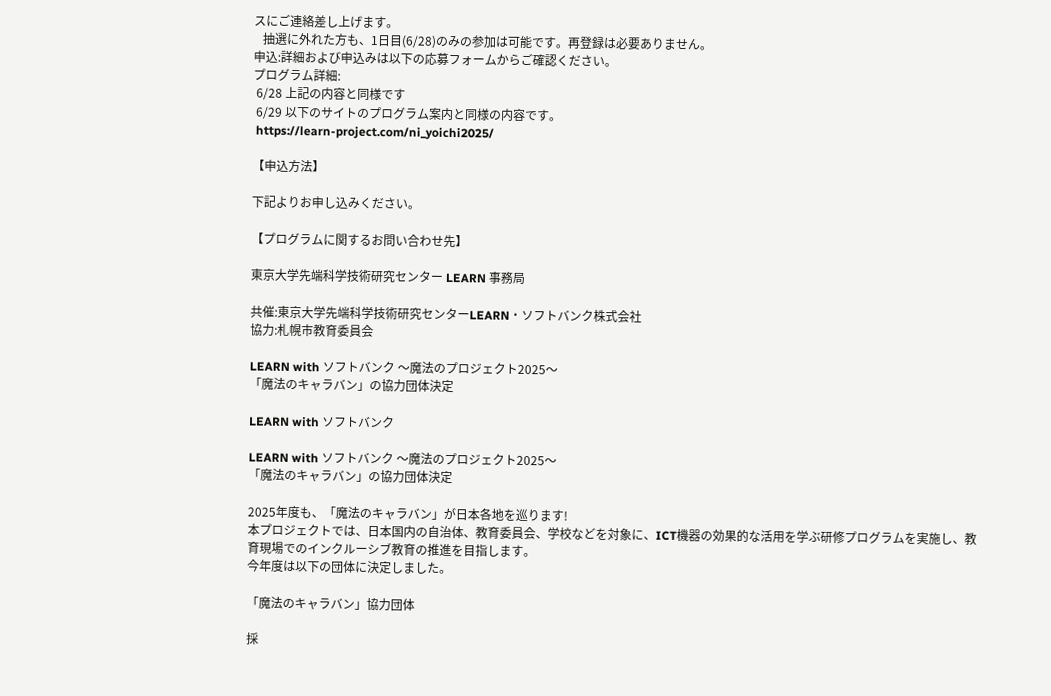スにご連絡差し上げます。
   抽選に外れた方も、1日目(6/28)のみの参加は可能です。再登録は必要ありません。
申込:詳細および申込みは以下の応募フォームからご確認ください。
プログラム詳細:
 6/28 上記の内容と同様です
 6/29 以下のサイトのプログラム案内と同様の内容です。
 https://learn-project.com/ni_yoichi2025/

【申込方法】

下記よりお申し込みください。

【プログラムに関するお問い合わせ先】

東京大学先端科学技術研究センター LEARN 事務局

共催:東京大学先端科学技術研究センターLEARN・ソフトバンク株式会社
協力:札幌市教育委員会

LEARN with ソフトバンク 〜魔法のプロジェクト2025〜
「魔法のキャラバン」の協力団体決定

LEARN with ソフトバンク

LEARN with ソフトバンク 〜魔法のプロジェクト2025〜
「魔法のキャラバン」の協力団体決定

2025年度も、「魔法のキャラバン」が日本各地を巡ります!
本プロジェクトでは、日本国内の自治体、教育委員会、学校などを対象に、ICT機器の効果的な活用を学ぶ研修プログラムを実施し、教育現場でのインクルーシブ教育の推進を目指します。
今年度は以下の団体に決定しました。

「魔法のキャラバン」協力団体

採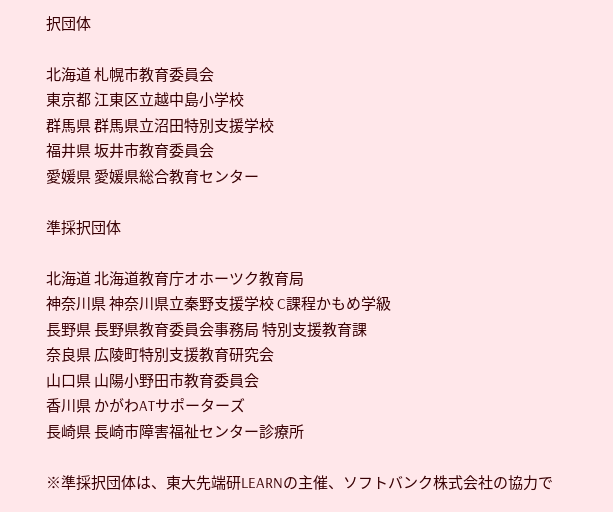択団体

北海道 札幌市教育委員会
東京都 江東区立越中島小学校
群馬県 群馬県立沼田特別支援学校
福井県 坂井市教育委員会
愛媛県 愛媛県総合教育センター

準採択団体

北海道 北海道教育庁オホーツク教育局
神奈川県 神奈川県立秦野支援学校 C課程かもめ学級
長野県 長野県教育委員会事務局 特別支援教育課
奈良県 広陵町特別支援教育研究会
山口県 山陽小野田市教育委員会
香川県 かがわATサポーターズ
長崎県 長崎市障害福祉センター診療所

※準採択団体は、東大先端研LEARNの主催、ソフトバンク株式会社の協力で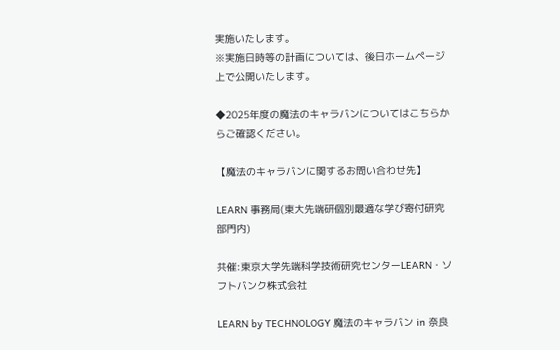実施いたします。
※実施日時等の計画については、後日ホームページ上で公開いたします。

◆2025年度の魔法のキャラバンについてはこちらからご確認ください。

【魔法のキャラバンに関するお問い合わせ先】

LEARN 事務局(東大先端研個別最適な学び寄付研究部門内)

共催:東京大学先端科学技術研究センターLEARN・ソフトバンク株式会社

LEARN by TECHNOLOGY 魔法のキャラバン in 奈良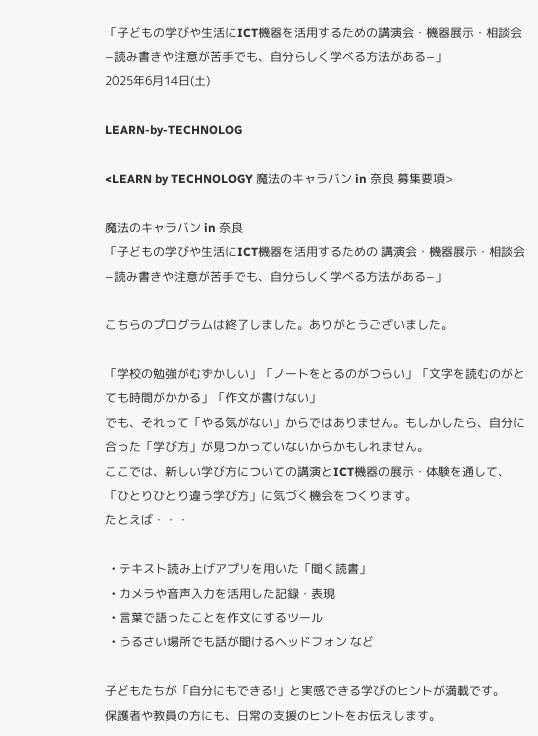「子どもの学びや生活にICT機器を活用するための講演会・機器展示・相談会 −読み書きや注意が苦手でも、自分らしく学べる方法がある−」
2025年6月14日(土)

LEARN-by-TECHNOLOG

<LEARN by TECHNOLOGY 魔法のキャラバン in 奈良 募集要項>

魔法のキャラバン in 奈良
「子どもの学びや生活にICT機器を活用するための 講演会・機器展示・相談会
−読み書きや注意が苦手でも、自分らしく学べる方法がある−」

こちらのプログラムは終了しました。ありがとうございました。

「学校の勉強がむずかしい」「ノートをとるのがつらい」「文字を読むのがとても時間がかかる」「作文が書けない」
でも、それって「やる気がない」からではありません。もしかしたら、自分に合った「学び方」が見つかっていないからかもしれません。
ここでは、新しい学び方についての講演とICT機器の展示・体験を通して、「ひとりひとり違う学び方」に気づく機会をつくります。
たとえば・・・

  • テキスト読み上げアプリを用いた「聞く読書」
  • カメラや音声入力を活用した記録・表現
  • 言葉で語ったことを作文にするツール
  • うるさい場所でも話が聞けるヘッドフォン など

子どもたちが「自分にもできる!」と実感できる学びのヒントが満載です。
保護者や教員の方にも、日常の支援のヒントをお伝えします。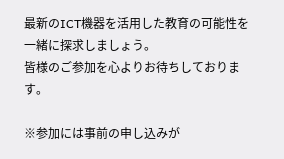最新のICT機器を活用した教育の可能性を一緒に探求しましょう。
皆様のご参加を心よりお待ちしております。

※参加には事前の申し込みが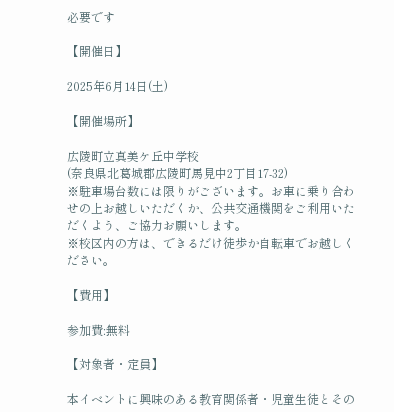必要です

【開催日】

2025年6月14日(土)

【開催場所】

広陵町立真美ケ丘中学校
(奈良県北葛城郡広陵町馬見中2丁目17-32)
※駐車場台数には限りがございます。お車に乗り合わせの上お越しいただくか、公共交通機関をご利用いただくよう、ご協力お願いします。
※校区内の方は、できるだけ徒歩か自転車でお越しください。

【費用】

参加費:無料

【対象者・定員】

本イベントに興味のある教育関係者・児童生徒とその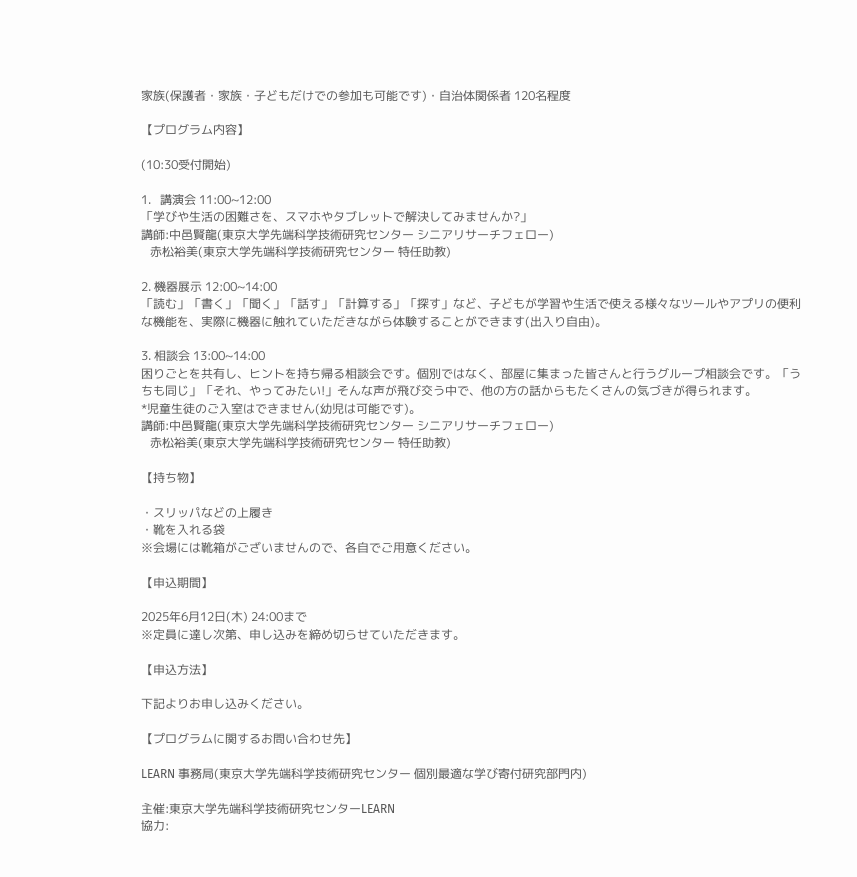家族(保護者・家族・子どもだけでの参加も可能です)・自治体関係者 120名程度

【プログラム内容】

(10:30受付開始)

1.   講演会 11:00~12:00
「学びや生活の困難さを、スマホやタブレットで解決してみませんか?」
講師:中邑賢龍(東京大学先端科学技術研究センター シニアリサーチフェロー)
   赤松裕美(東京大学先端科学技術研究センター 特任助教)

2. 機器展示 12:00~14:00
「読む」「書く」「聞く」「話す」「計算する」「探す」など、子どもが学習や生活で使える様々なツールやアプリの便利な機能を、実際に機器に触れていただきながら体験することができます(出入り自由)。

3. 相談会 13:00~14:00
困りごとを共有し、ヒントを持ち帰る相談会です。個別ではなく、部屋に集まった皆さんと行うグループ相談会です。「うちも同じ」「それ、やってみたい!」そんな声が飛び交う中で、他の方の話からもたくさんの気づきが得られます。
*児童生徒のご入室はできません(幼児は可能です)。
講師:中邑賢龍(東京大学先端科学技術研究センター シニアリサーチフェロー)
   赤松裕美(東京大学先端科学技術研究センター 特任助教)

【持ち物】

・スリッパなどの上履き
・靴を入れる袋
※会場には靴箱がございませんので、各自でご用意ください。

【申込期間】

2025年6月12日(木) 24:00まで
※定員に達し次第、申し込みを締め切らせていただきます。

【申込方法】

下記よりお申し込みください。

【プログラムに関するお問い合わせ先】

LEARN 事務局(東京大学先端科学技術研究センター 個別最適な学び寄付研究部門内)

主催:東京大学先端科学技術研究センターLEARN
協力: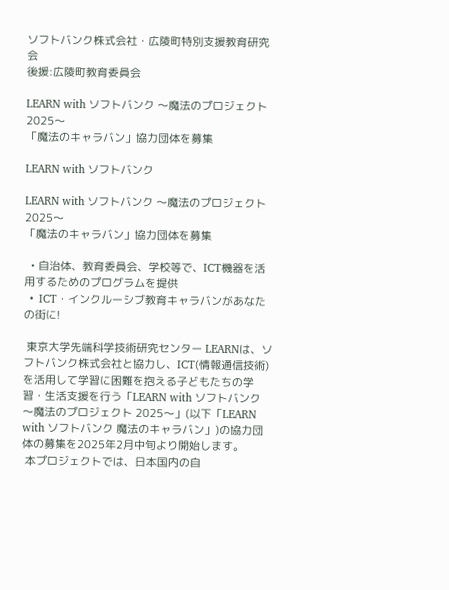ソフトバンク株式会社・広陵町特別支援教育研究会
後援:広陵町教育委員会

LEARN with ソフトバンク 〜魔法のプロジェクト2025〜
「魔法のキャラバン」協力団体を募集

LEARN with ソフトバンク

LEARN with ソフトバンク 〜魔法のプロジェクト 2025〜
「魔法のキャラバン」協力団体を募集

  • 自治体、教育委員会、学校等で、ICT機器を活用するためのプログラムを提供
  •  ICT・インクルーシブ教育キャラバンがあなたの街に!

 東京大学先端科学技術研究センター LEARNは、ソフトバンク株式会社と協力し、ICT(情報通信技術)を活用して学習に困難を抱える子どもたちの学習・生活支援を行う「LEARN with ソフトバンク 〜魔法のプロジェクト 2025〜」(以下「LEARN with ソフトバンク 魔法のキャラバン」)の協力団体の募集を2025年2月中旬より開始します。
 本プロジェクトでは、日本国内の自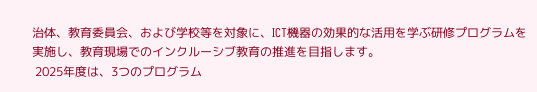治体、教育委員会、および学校等を対象に、ICT機器の効果的な活用を学ぶ研修プログラムを実施し、教育現場でのインクルーシブ教育の推進を目指します。
 2025年度は、3つのプログラム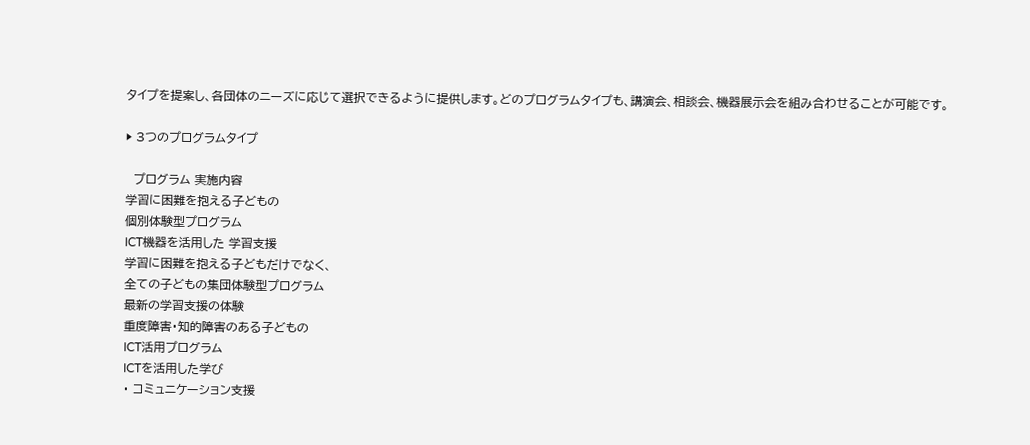タイプを提案し、各団体のニーズに応じて選択できるように提供します。どのプログラムタイプも、講演会、相談会、機器展示会を組み合わせることが可能です。

▶ 3つのプログラムタイプ

  プログラム 実施内容
学習に困難を抱える子どもの
個別体験型プログラム
ICT機器を活用した 学習支援
学習に困難を抱える子どもだけでなく、
全ての子どもの集団体験型プログラム
最新の学習支援の体験
重度障害・知的障害のある子どもの
ICT活用プログラム
ICTを活用した学び
・ コミュニケーション支援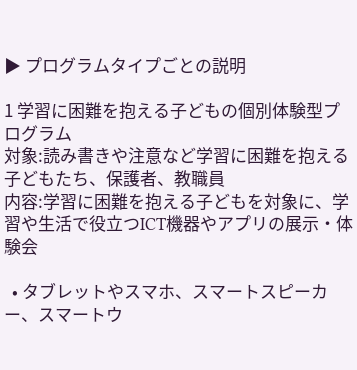▶ プログラムタイプごとの説明

1 学習に困難を抱える子どもの個別体験型プログラム
対象:読み書きや注意など学習に困難を抱える子どもたち、保護者、教職員
内容:学習に困難を抱える子どもを対象に、学習や生活で役立つICT機器やアプリの展示・体験会

  • タブレットやスマホ、スマートスピーカー、スマートウ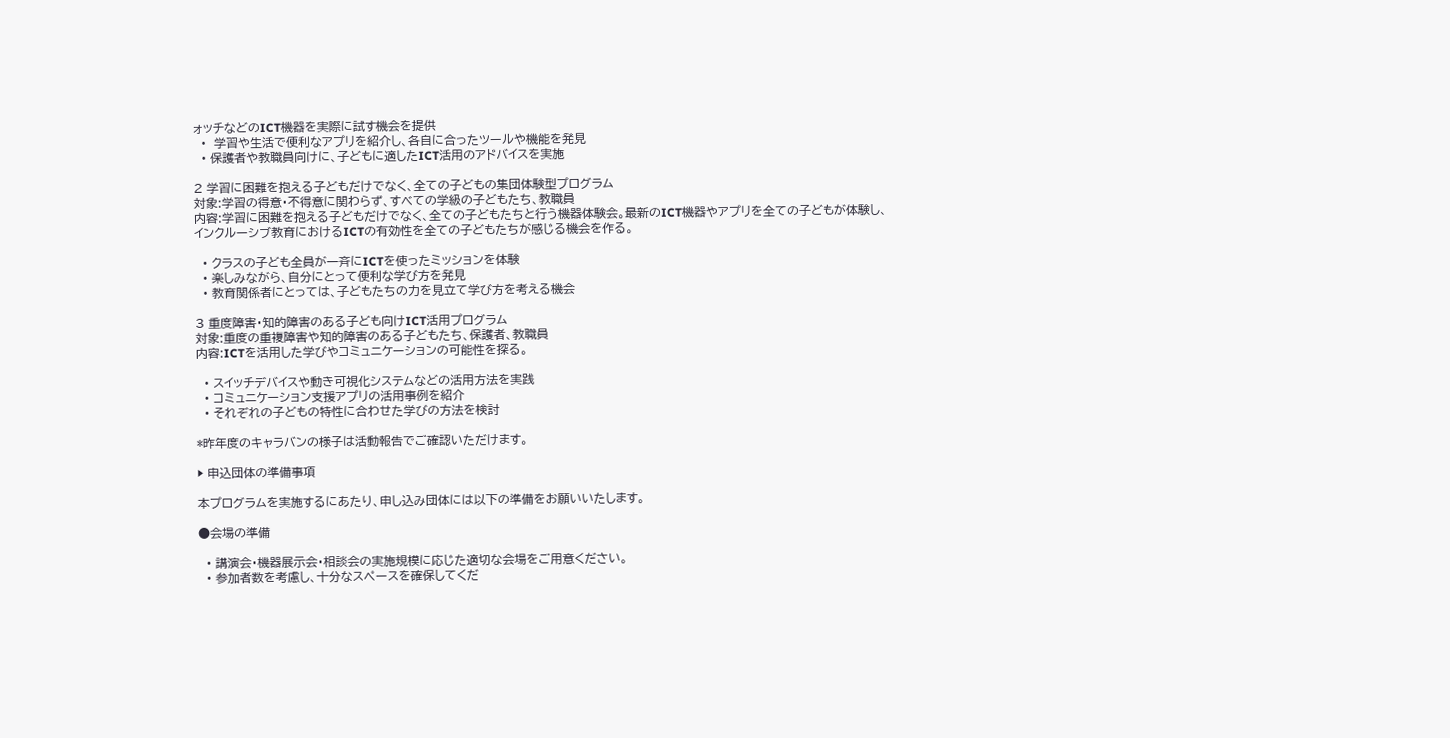ォッチなどのICT機器を実際に試す機会を提供
  •  学習や生活で便利なアプリを紹介し、各自に合ったツールや機能を発見
  • 保護者や教職員向けに、子どもに適したICT活用のアドバイスを実施

2 学習に困難を抱える子どもだけでなく、全ての子どもの集団体験型プログラム
対象:学習の得意・不得意に関わらず、すべての学級の子どもたち、教職員
内容:学習に困難を抱える子どもだけでなく、全ての子どもたちと行う機器体験会。最新のICT機器やアプリを全ての子どもが体験し、インクルーシブ教育におけるICTの有効性を全ての子どもたちが感じる機会を作る。

  • クラスの子ども全員が一斉にICTを使ったミッションを体験
  • 楽しみながら、自分にとって便利な学び方を発見
  • 教育関係者にとっては、子どもたちの力を見立て学び方を考える機会

3 重度障害・知的障害のある子ども向けICT活用プログラム
対象:重度の重複障害や知的障害のある子どもたち、保護者、教職員
内容:ICTを活用した学びやコミュニケーションの可能性を探る。

  • スイッチデバイスや動き可視化システムなどの活用方法を実践
  • コミュニケーション支援アプリの活用事例を紹介
  • それぞれの子どもの特性に合わせた学びの方法を検討

*昨年度のキャラバンの様子は活動報告でご確認いただけます。

▶ 申込団体の準備事項

本プログラムを実施するにあたり、申し込み団体には以下の準備をお願いいたします。

●会場の準備

  • 講演会・機器展示会・相談会の実施規模に応じた適切な会場をご用意ください。
  • 参加者数を考慮し、十分なスペースを確保してくだ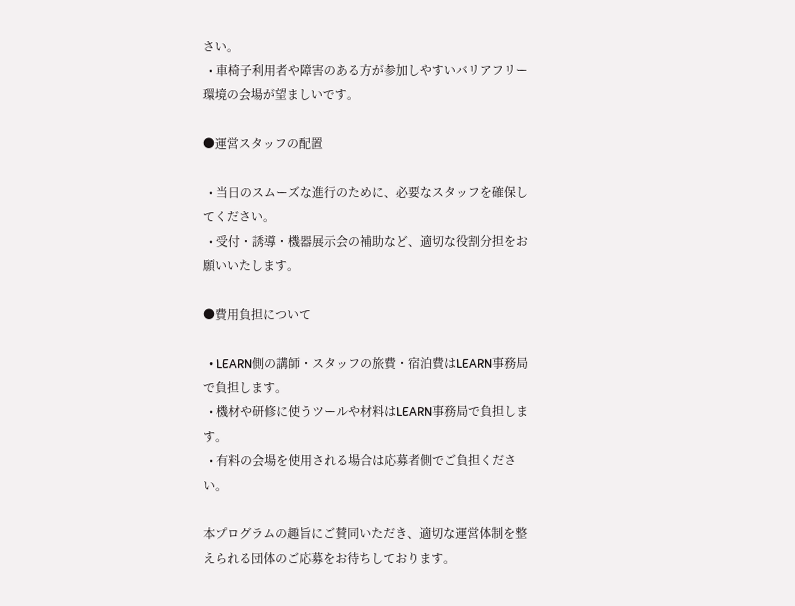さい。
  • 車椅子利用者や障害のある方が参加しやすいバリアフリー環境の会場が望ましいです。

●運営スタッフの配置

  • 当日のスムーズな進行のために、必要なスタッフを確保してください。
  • 受付・誘導・機器展示会の補助など、適切な役割分担をお願いいたします。

●費用負担について

  • LEARN側の講師・スタッフの旅費・宿泊費はLEARN事務局で負担します。
  • 機材や研修に使うツールや材料はLEARN事務局で負担します。
  • 有料の会場を使用される場合は応募者側でご負担ください。

本プログラムの趣旨にご賛同いただき、適切な運営体制を整えられる団体のご応募をお待ちしております。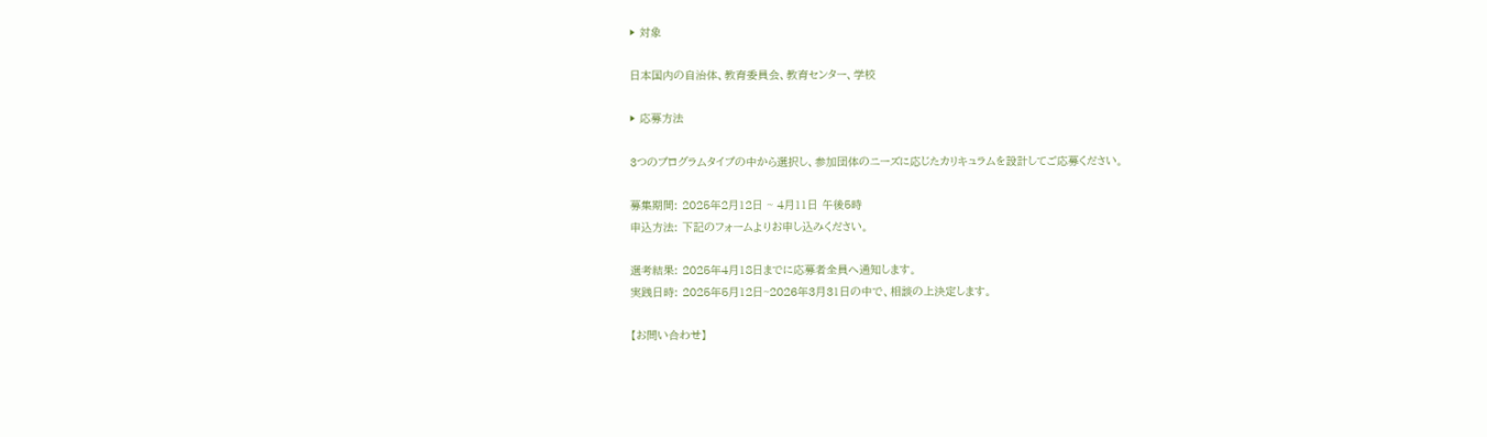▶ 対象

日本国内の自治体、教育委員会、教育センター、学校

▶ 応募方法

3つのプログラムタイプの中から選択し、参加団体のニーズに応じたカリキュラムを設計してご応募ください。

募集期間: 2025年2月12日 ~ 4月11日 午後5時
申込方法: 下記のフォームよりお申し込みください。

選考結果: 2025年4月18日までに応募者全員へ通知します。
実践日時: 2025年5月12日~2026年3月31日の中で、相談の上決定します。

【お問い合わせ】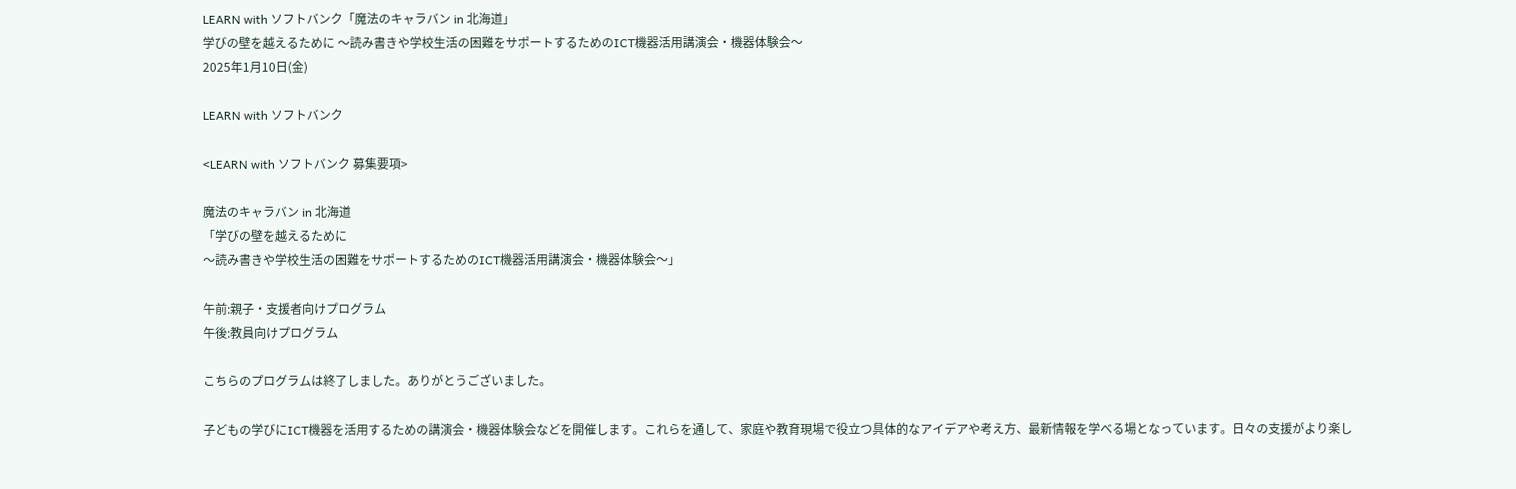LEARN with ソフトバンク「魔法のキャラバン in 北海道」
学びの壁を越えるために 〜読み書きや学校生活の困難をサポートするためのICT機器活用講演会・機器体験会〜
2025年1月10日(金)

LEARN with ソフトバンク

<LEARN with ソフトバンク 募集要項>

魔法のキャラバン in 北海道
「学びの壁を越えるために
〜読み書きや学校生活の困難をサポートするためのICT機器活用講演会・機器体験会〜」

午前:親子・支援者向けプログラム
午後:教員向けプログラム

こちらのプログラムは終了しました。ありがとうございました。

子どもの学びにICT機器を活用するための講演会・機器体験会などを開催します。これらを通して、家庭や教育現場で役立つ具体的なアイデアや考え方、最新情報を学べる場となっています。日々の支援がより楽し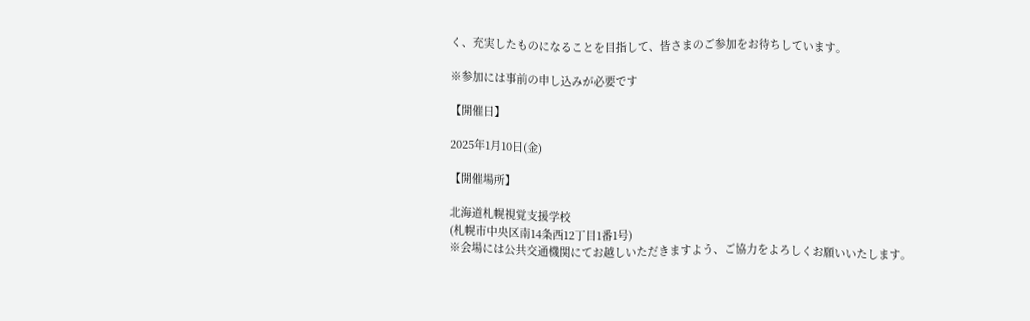く、充実したものになることを目指して、皆さまのご参加をお待ちしています。

※参加には事前の申し込みが必要です

【開催日】

2025年1月10日(金)

【開催場所】

北海道札幌視覚支援学校
(札幌市中央区南14条西12丁目1番1号)
※会場には公共交通機関にてお越しいただきますよう、ご協力をよろしくお願いいたします。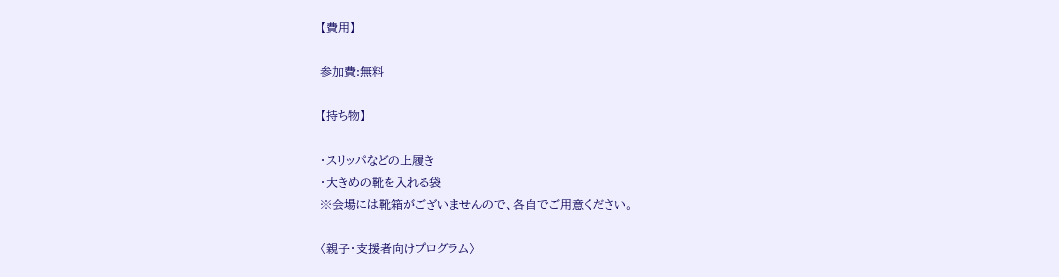【費用】

参加費:無料

【持ち物】

・スリッパなどの上履き
・大きめの靴を入れる袋
※会場には靴箱がございませんので、各自でご用意ください。

〈親子・支援者向けプログラム〉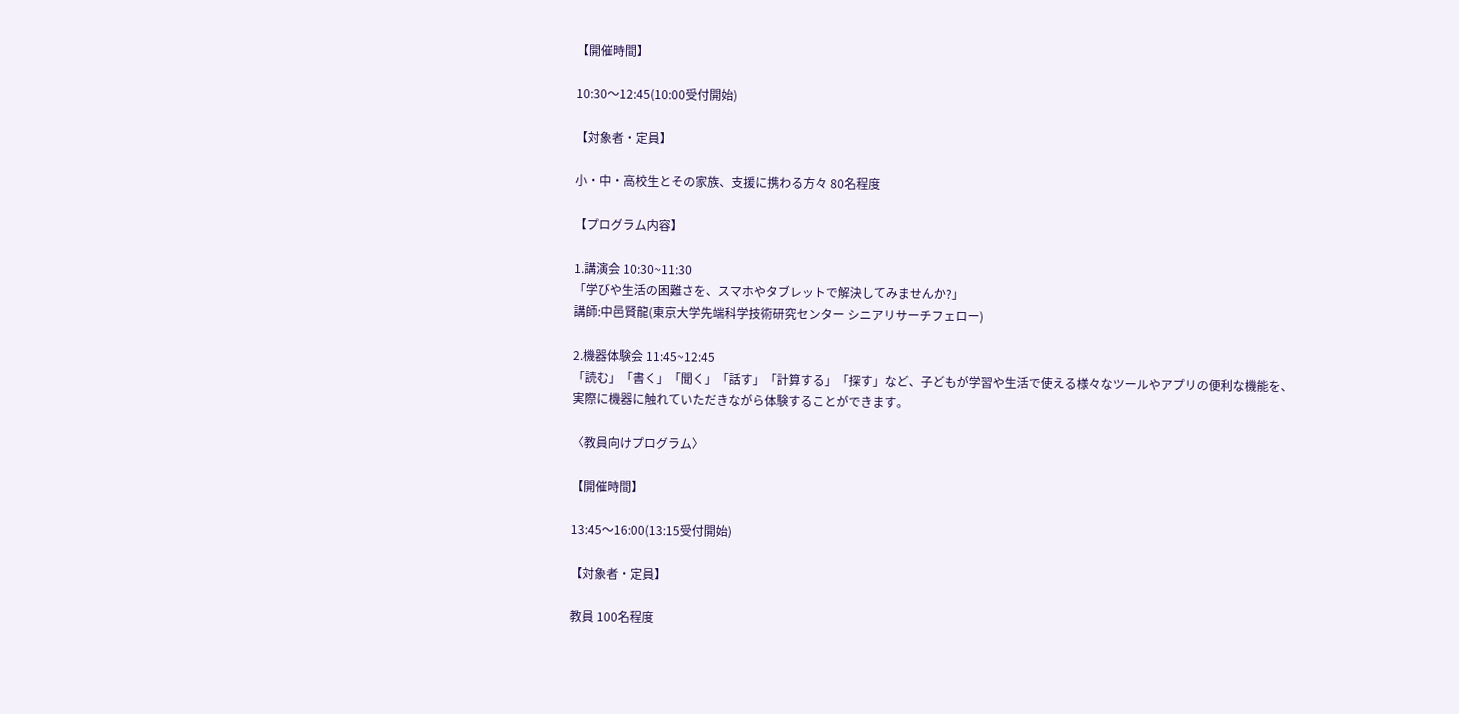【開催時間】

10:30〜12:45(10:00受付開始)

【対象者・定員】

小・中・高校生とその家族、支援に携わる方々 80名程度

【プログラム内容】

1.講演会 10:30~11:30
「学びや生活の困難さを、スマホやタブレットで解決してみませんか?」
講師:中邑賢龍(東京大学先端科学技術研究センター シニアリサーチフェロー)

2.機器体験会 11:45~12:45
「読む」「書く」「聞く」「話す」「計算する」「探す」など、子どもが学習や生活で使える様々なツールやアプリの便利な機能を、実際に機器に触れていただきながら体験することができます。

〈教員向けプログラム〉

【開催時間】

13:45〜16:00(13:15受付開始)

【対象者・定員】

教員 100名程度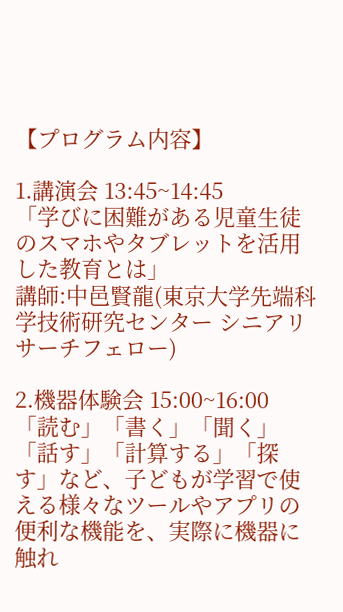【プログラム内容】

1.講演会 13:45~14:45
「学びに困難がある児童生徒のスマホやタブレットを活用した教育とは」
講師:中邑賢龍(東京大学先端科学技術研究センター シニアリサーチフェロー)

2.機器体験会 15:00~16:00
「読む」「書く」「聞く」「話す」「計算する」「探す」など、子どもが学習で使える様々なツールやアプリの便利な機能を、実際に機器に触れ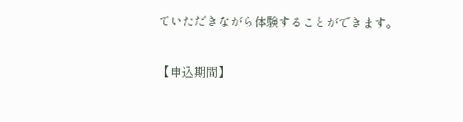ていただきながら体験することができます。

【申込期間】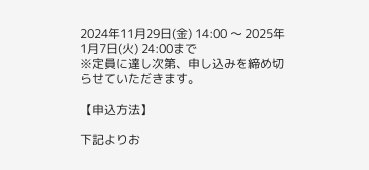2024年11月29日(金) 14:00 〜 2025年1月7日(火) 24:00まで
※定員に達し次第、申し込みを締め切らせていただきます。

【申込方法】

下記よりお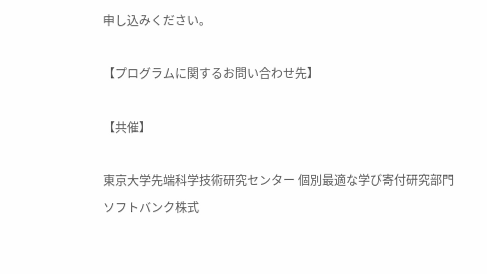申し込みください。

【プログラムに関するお問い合わせ先】

【共催】

東京大学先端科学技術研究センター 個別最適な学び寄付研究部門
ソフトバンク株式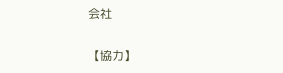会社

【協力】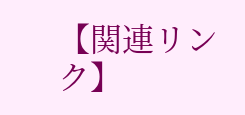【関連リンク】